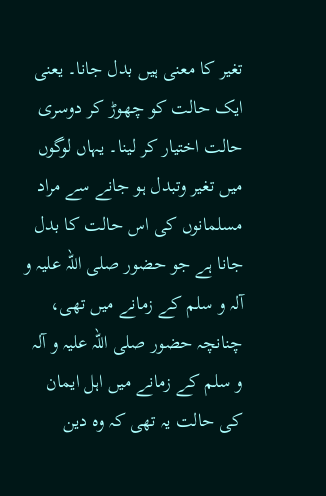تغیر کا معنی ہیں بدل جانا۔ یعنی ایک حالت کو چھوڑ کر دوسری حالت اختیار کر لینا۔ یہاں لوگوں میں تغیر وتبدل ہو جانے سے مراد مسلمانوں کی اس حالت کا بدل جانا ہے جو حضور صلی اللہ علیہ و آلہ و سلم کے زمانے میں تھی، چنانچہ حضور صلی اللہ علیہ و آلہ و سلم کے زمانے میں اہل ایمان کی حالت یہ تھی کہ وہ دین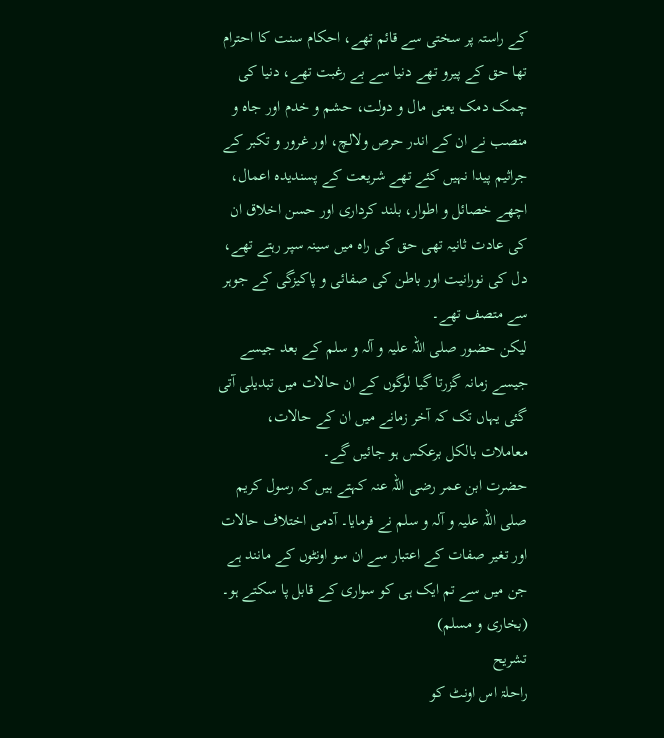کے راستہ پر سختی سے قائم تھے، احکام سنت کا احترام تھا حق کے پیرو تھے دنیا سے بے رغبت تھے، دنیا کی چمک دمک یعنی مال و دولت، حشم و خدم اور جاہ و منصب نے ان کے اندر حرص ولالچ، اور غرور و تکبر کے جراثیم پیدا نہیں کئے تھے شریعت کے پسندیدہ اعمال، اچھے خصائل و اطوار، بلند کرداری اور حسن اخلاق ان کی عادت ثانیہ تھی حق کی راہ میں سینہ سپر رہتے تھے، دل کی نورانیت اور باطن کی صفائی و پاکیزگی کے جوہر سے متصف تھے۔
لیکن حضور صلی اللہ علیہ و آلہ و سلم کے بعد جیسے جیسے زمانہ گزرتا گیا لوگوں کے ان حالات میں تبدیلی آتی گئی یہاں تک کہ آخر زمانے میں ان کے حالات، معاملات بالکل برعکس ہو جائیں گے۔
حضرت ابن عمر رضی اللہ عنہ کہتے ہیں کہ رسول کریم صلی اللہ علیہ و آلہ و سلم نے فرمایا۔ آدمی اختلاف حالات اور تغیر صفات کے اعتبار سے ان سو اونٹوں کے مانند ہے جن میں سے تم ایک ہی کو سواری کے قابل پا سکتے ہو۔ (بخاری و مسلم)
تشریح
راحلۃ اس اونٹ کو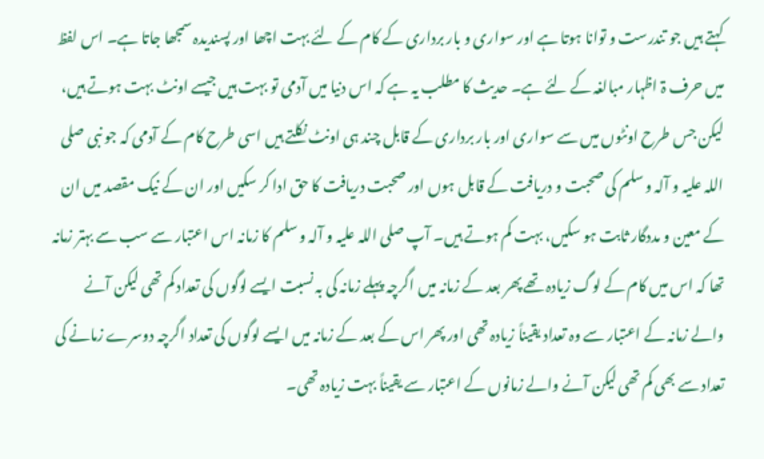کہتے ہیں جو تندرست و توانا ہوتا ہے اور سواری و بار برداری کے کام کے لئے بہت اچھا اور پسندیدہ سمجھا جاتا ہے۔ اس لفظ میں حرف ۃ اظہار مبالغہ کے لئے ہے۔ حدیث کا مطلب یہ ہے کہ اس دنیا میں آدمی تو بہت ہیں جیسے اونٹ بہت ہوتے ہیں، لیکن جس طرح اونٹوں میں سے سواری اور بار برداری کے قابل چند ہی اونٹ نکلتے ہیں اسی طرح کام کے آدمی کہ جو نبی صلی اللہ علیہ و آلہ و سلم کی صحبت و دریافت کے قابل ہوں اور صحبت دریافت کا حق ادا کر سکیں اور ان کے نیک مقصد میں ان کے معین و مددگار ثابت ہو سکیں، بہت کم ہوتے ہیں۔ آپ صلی اللہ علیہ و آلہ و سلم کا زمانہ اس اعتبار سے سب سے بہتر زمانہ تھا کہ اس میں کام کے لوگ زیادہ تھے پھر بعد کے زمانہ میں اگرچہ پہلے زمانہ کی بہ نسبت ایسے لوگوں کی تعداد کم تھی لیکن آنے والے زمانہ کے اعتبار سے وہ تعداد یقیناً زیادہ تھی اور پھر اس کے بعد کے زمانہ میں ایسے لوگوں کی تعداد اگرچہ دوسرے زمانے کی تعداد سے بھی کم تھی لیکن آنے والے زمانوں کے اعتبار سے یقیناً بہت زیادہ تھی۔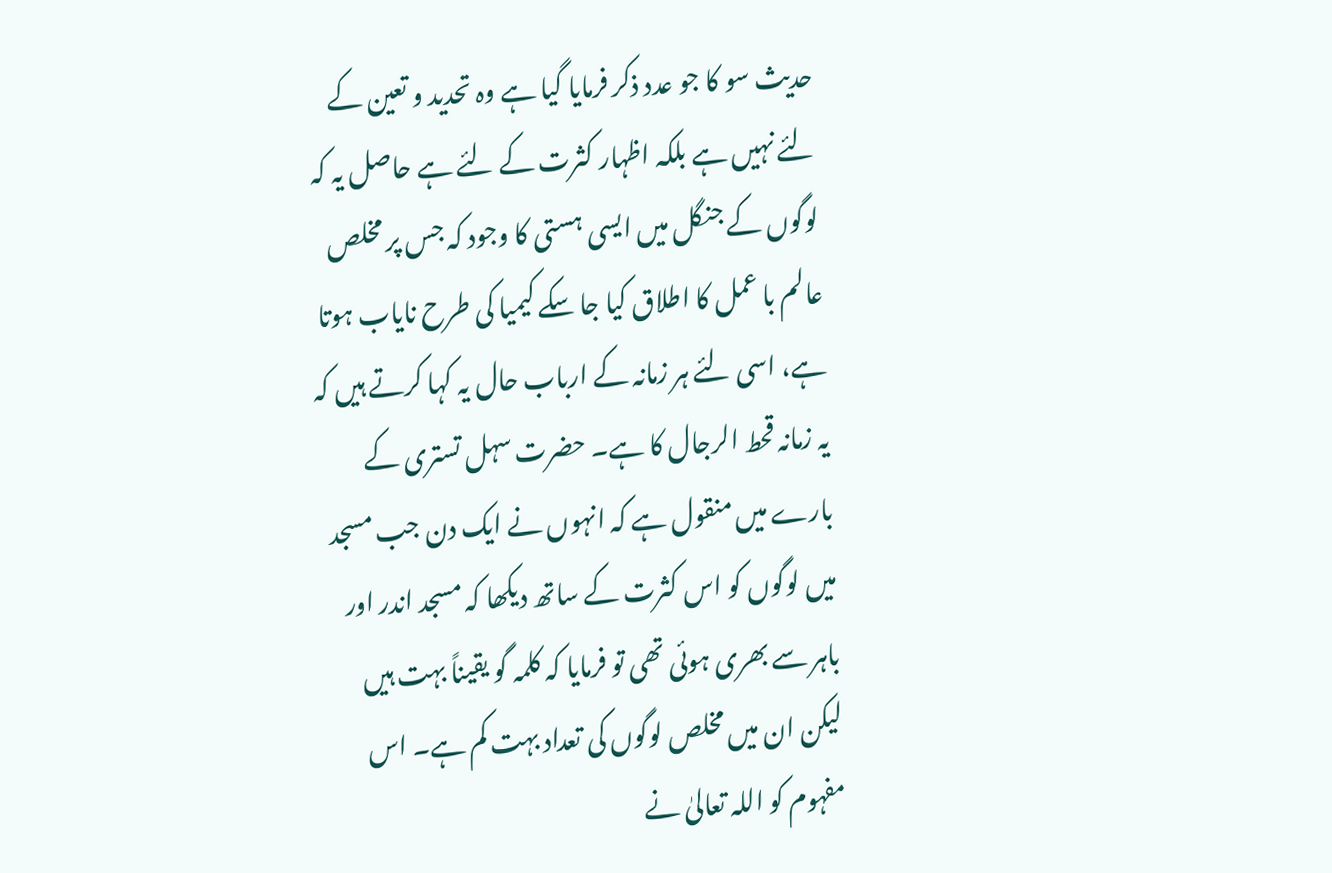حدیث سو کا جو عدد ذکر فرمایا گیا ہے وہ تحدید و تعین کے لئے نہیں ہے بلکہ اظہار کثرت کے لئے ہے حاصل یہ کہ لوگوں کے جنگل میں ایسی ہستی کا وجود کہ جس پر مخلص عالم با عمل کا اطلاق کیا جا سکے کیمیا کی طرح نایاب ہوتا ہے، اسی لئے ہر زمانہ کے ارباب حال یہ کہا کرتے ہیں کہ یہ زمانہ قحط الرجال کا ہے۔ حضرت سہل تستری کے بارے میں منقول ہے کہ انہوں نے ایک دن جب مسجد میں لوگوں کو اس کثرت کے ساتھ دیکھا کہ مسجد اندر اور باہر سے بھری ہوئی تھی تو فرمایا کہ کلمہ گو یقیناً بہت ہیں لیکن ان میں مخلص لوگوں کی تعداد بہت کم ہے۔ اس مفہوم کو اللہ تعالیٰ نے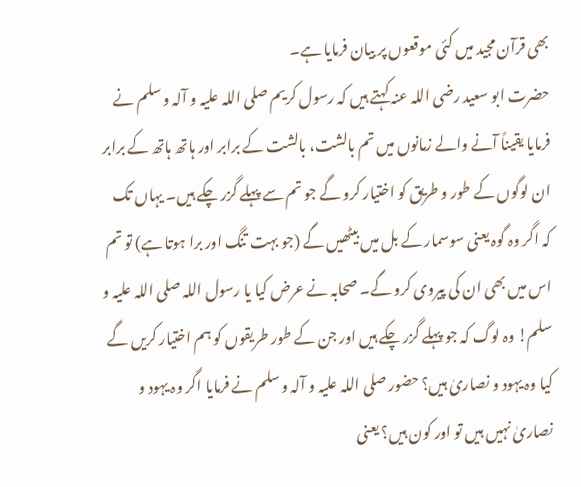بھی قرآن مجید میں کئی موقعوں پر بیان فرمایا ہے۔
حضرت ابو سعید رضی اللہ عنہ کہتے ہیں کہ رسول کریم صلی اللہ علیہ و آلہ و سلم نے فرمایا یقیناً آنے والے زمانوں میں تم بالشت، بالشت کے برابر اور ہاتھ ہاتھ کے برابر ان لوگوں کے طور و طریق کو اختیار کرو گے جو تم سے پہلے گزر چکے ہیں۔ یہاں تک کہ اگر وہ گوہ یعنی سوسمار کے بل میں بیٹھیں گے (جو بہت تنگ اور برا ہوتا ہے) تو تم اس میں بھی ان کی پیروی کرو گے۔ صحابہ نے عرض کیا یا رسول اللہ صلی اللہ علیہ و سلم! وہ لوگ کہ جو پہلے گزر چکے ہیں اور جن کے طور طریقوں کو ہم اختیار کریں گے کیا وہ یہود و نصاریٰ ہیں؟ حضور صلی اللہ علیہ و آلہ و سلم نے فرمایا اگر وہ یہود و نصاریٰ نہیں ہیں تو اور کون ہیں؟ یعنی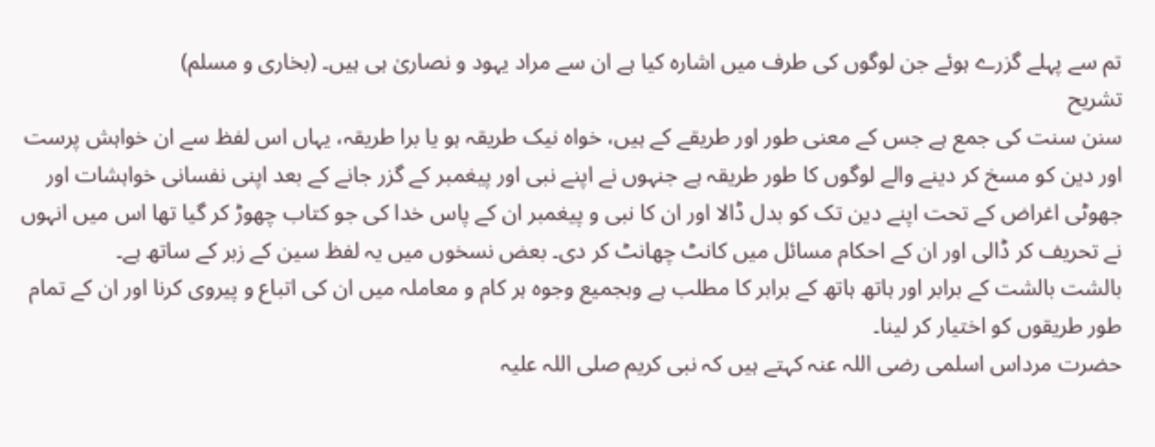تم سے پہلے گزرے ہوئے جن لوگوں کی طرف میں اشارہ کیا ہے ان سے مراد یہود و نصاریٰ ہی ہیں۔ (بخاری و مسلم)
تشریح
سنن سنت کی جمع ہے جس کے معنی طور اور طریقے کے ہیں، خواہ نیک طریقہ ہو یا برا طریقہ، یہاں اس لفظ سے ان خواہش پرست اور دین کو مسخ کر دینے والے لوگوں کا طور طریقہ ہے جنہوں نے اپنے نبی اور پیغمبر کے گزر جانے کے بعد اپنی نفسانی خواہشات اور جھوٹی اغراض کے تحت اپنے دین تک کو بدل ڈالا اور ان کا نبی و پیغمبر ان کے پاس خدا کی جو کتاب چھوڑ کر گیا تھا اس میں انہوں نے تحریف کر ڈالی اور ان کے احکام مسائل میں کانٹ چھانٹ کر دی۔ بعض نسخوں میں یہ لفظ سین کے زبر کے ساتھ ہے۔
بالشت بالشت کے برابر اور ہاتھ ہاتھ کے برابر کا مطلب ہے وبجمیع وجوہ ہر کام و معاملہ میں ان کی اتباع و پیروی کرنا اور ان کے تمام طور طریقوں کو اختیار کر لینا۔
حضرت مرداس اسلمی رضی اللہ عنہ کہتے ہیں کہ نبی کریم صلی اللہ علیہ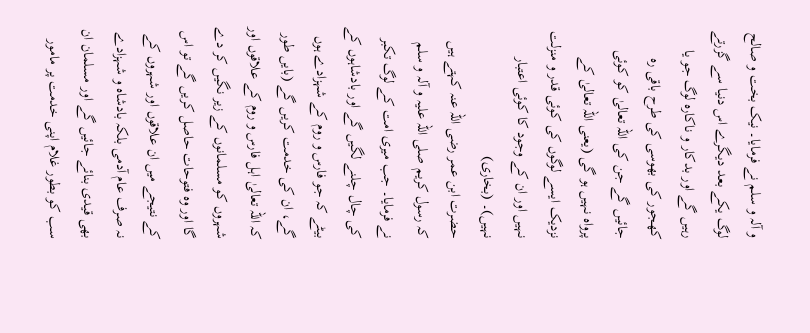و آلہ و سلم نے فرمایا۔ نیک بخت و صالح لوگ یکے بعد دیگرے اس دنیا سے گزرتے رہیں گے اور بدکار و ناکارہ لوگ جو یا کھجور کی بھوسی کی طرح باقی رہ جائیں گے جن کی اللہ تعالیٰ کو کوئی پرواہ نہیں ہو گی (یعنی اللہ تعالیٰ کے نزدیک ایسے لوگوں کی کوئی قدر و منزلت نہیں اور ان کے وجود کا کوئی اعتبار نہیں)۔ (بخاری)
حضرت ابن عمر رضی اللہ عنہ کہتے ہیں کہ رسول کریم صلی اللہ علیہ و آلہ و سلم نے فرمایا۔ جب میری امت کے لوگ تکبر کی چال چلنے لگیں گے اور بادشاہوں کے بیٹے کہ جو فارس و روم کے شہزادے ہوں گے، ان کی خدمت کریں گے (بایں طور کہ اللہ تعالیٰ اہل فارس و روم کے علاقوں اور شہروں کو مسلمانوں کے زیر نگیں کر دے گا اور وہ فتوحات حاصل کریں گے تو اس کے نتیجے میں ان علاقوں اور شہروں کے نہ صرف عام آدمی بلکہ بادشاہ و شہزادے بھی قیدی بنائے جائیں گے اور مسلمان ان سب کو بطور غلام اپنی خدمت پر مامور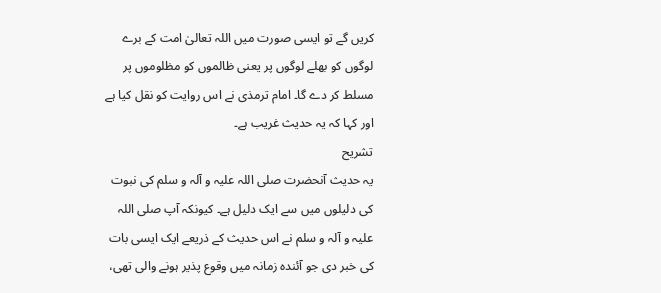کریں گے تو ایسی صورت میں اللہ تعالیٰ امت کے برے لوگوں کو بھلے لوگوں پر یعنی ظالموں کو مظلوموں پر مسلط کر دے گا۔ امام ترمذی نے اس روایت کو نقل کیا ہے اور کہا کہ یہ حدیث غریب ہے۔
تشریح
یہ حدیث آنحضرت صلی اللہ علیہ و آلہ و سلم کی نبوت کی دلیلوں میں سے ایک دلیل ہے۔ کیونکہ آپ صلی اللہ علیہ و آلہ و سلم نے اس حدیث کے ذریعے ایک ایسی بات کی خبر دی جو آئندہ زمانہ میں وقوع پذیر ہونے والی تھی،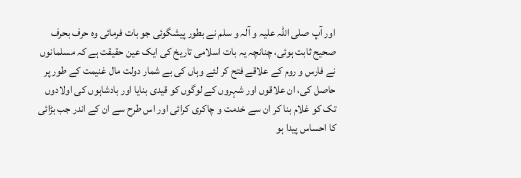اور آپ صلی اللہ علیہ و آلہ و سلم نے بطور پیشگوئی جو بات فرمائی وہ حرف بحرف صحیح ثابت ہوئی، چنانچہ یہ بات اسلامی تاریخ کی ایک عین حقیقت ہے کہ مسلمانوں نے فارس و روم کے علاقے فتح کر لئے وہاں کی بے شمار دولت مال غنیمت کے طور پر حاصل کی، ان علاقوں اور شہروں کے لوگوں کو قیدی بنایا اور بادشاہوں کی اولادوں تک کو غلام بنا کر ان سے خدمت و چاکری کرائی اور اس طرح سے ان کے اندر جب بڑائی کا احساس پیدا ہو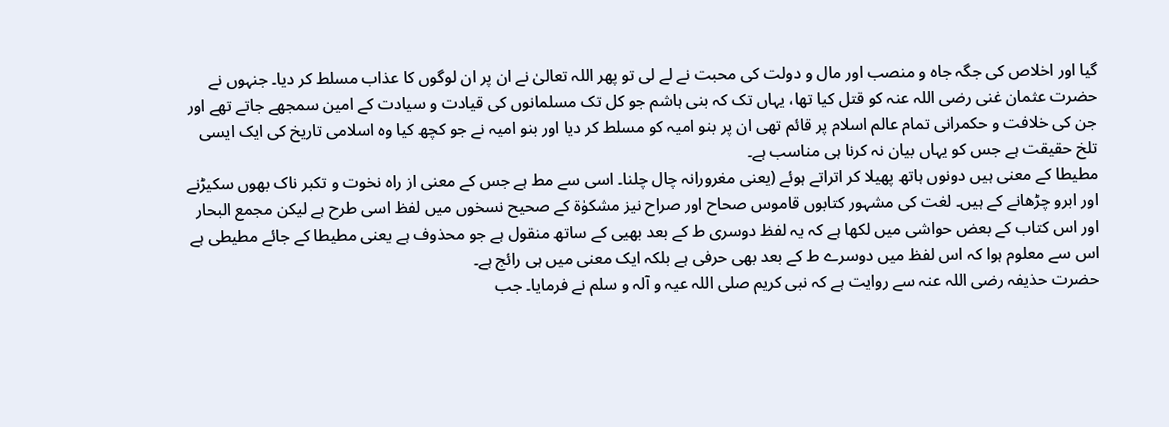گیا اور اخلاص کی جگہ جاہ و منصب اور مال و دولت کی محبت نے لے لی تو پھر اللہ تعالیٰ نے ان پر ان لوگوں کا عذاب مسلط کر دیا۔ جنہوں نے حضرت عثمان غنی رضی اللہ عنہ کو قتل کیا تھا، یہاں تک کہ بنی ہاشم جو کل تک مسلمانوں کی قیادت و سیادت کے امین سمجھے جاتے تھے اور جن کی خلافت و حکمرانی تمام عالم اسلام پر قائم تھی ان پر بنو امیہ کو مسلط کر دیا اور بنو امیہ نے جو کچھ کیا وہ اسلامی تاریخ کی ایک ایسی تلخ حقیقت ہے جس کو یہاں بیان نہ کرنا ہی مناسب ہے۔
مطیطا کے معنی ہیں دونوں ہاتھ پھیلا کر اتراتے ہوئے (یعنی مغرورانہ چال چلنا۔ اسی سے مط ہے جس کے معنی از راہ نخوت و تکبر ناک بھوں سکیڑنے اور ابرو چڑھانے کے ہیں۔ لغت کی مشہور کتابوں قاموس صحاح اور صراح نیز مشکوٰۃ کے صحیح نسخوں میں لفظ اسی طرح ہے لیکن مجمع البحار اور اس کتاب کے بعض حواشی میں لکھا ہے کہ یہ لفظ دوسری ط کے بعد بھیی کے ساتھ منقول ہے جو محذوف ہے یعنی مطیطا کے جائے مطیطی ہے اس سے معلوم ہوا کہ اس لفظ میں دوسرے ط کے بعد بھی حرفی ہے بلکہ ایک معنی میں ہی رائج ہے۔
حضرت حذیفہ رضی اللہ عنہ سے روایت ہے کہ نبی کریم صلی اللہ عیہ و آلہ و سلم نے فرمایا۔ جب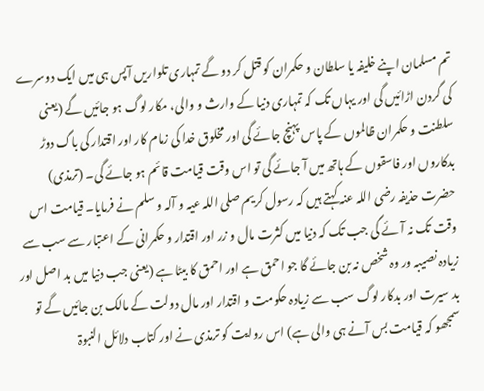تم مسلمان اپنے خلیفہ یا سلطان و حکمران کو قتل کر دو گے تمہاری تلواریں آپس ہی میں ایک دوسرے کی گردن اڑائیں گی اور یہاں تک کہ تمہاری دنیا کے وارث و والی، مکار لوگ ہو جائیں گے (یعنی سلطنت و حکمران ظالموں کے پاس پہنچ جائے گی اور مخلوق خدا کی زمام کار اور اقتدار کی باگ دوڑ بدکاروں اور فاسقوں کے ہاتھ میں آ جائے گی تو اس وقت قیامت قائم ہو جائے گی۔ (ترمذی)
حضرت حذیفہ رضی اللہ عنہ کہتے ہیں کہ رسول کریم صلی اللہ عیہ و آلہ و سلم نے فرمایا۔ قیامت اس وقت تک نہ آئے گی جب تک کہ دنیا میں کثرت مال و زر اور اقتدار و حکمرانی کے اعتبار سے سب سے زیادہ نصیبہ ور وہ شخص نہ بن جائے گا جو احمق ہے اور احمق کا بیٹا ہے (یعنی جب دنیا میں بد اصل اور بد سیرت اور بدکار لوگ سب سے زیادہ حکومت و اقتدار اور مال دولت کے مالک بن جائیں گے تو سمجھو کہ قیامت بس آنے ہی والی ہے) اس روایت کو ترمذی نے اور کتاب دلائل النبوۃ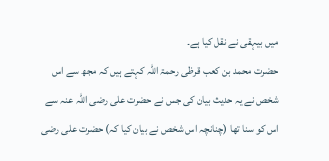میں بیہقی نے نقل کیا ہے۔
حضرت محمد بن کعب قرظی رحمۃ اللہ کہتے ہیں کہ مجھ سے اس شخص نے یہ حدیث بیان کی جس نے حضرت علی رضی اللہ عنہ سے اس کو سنا تھا (چنانچہ اس شخص نے بیان کیا کہ) حضرت علی رضی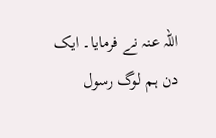اللہ عنہ نے فرمایا۔ ایک دن ہم لوگ رسول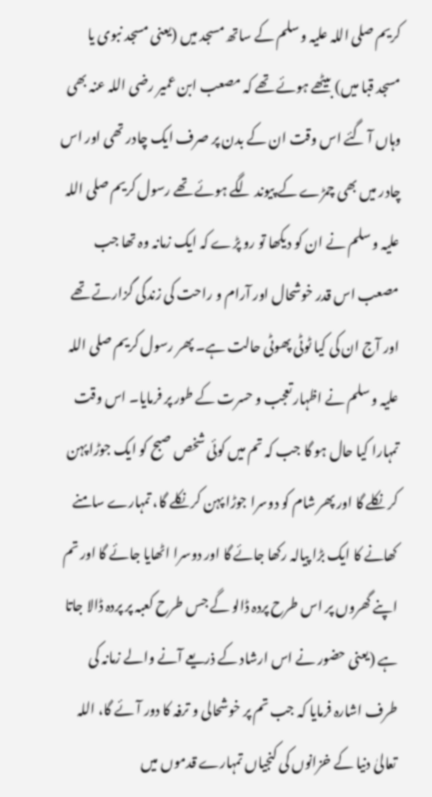کریم صلی اللہ علیہ و سلم کے ساتھ مسجد میں (یعنی مسجد نبوی یا مسجد قبا میں) بیٹھے ہوئے تھے کہ مصعب ابن عمیر رضی اللہ عنہ بھی وہاں آ گئے اس وقت ان کے بدن پر صرف ایک چادر تھی اور اس چادر میں بھی چمڑے کے پیوند لگے ہوئے تھے رسول کریم صلی اللہ علیہ و سلم نے ان کو دیکھا تو رو پڑے کہ ایک زمانہ وہ تھا جب مصعب اس قدر خوشحال اور آرام و راحت کی زندگی گزارتے تھے اور آج ان کی کیا ٹوٹی پھوٹی حالت ہے۔ پھر رسول کریم صلی اللہ علیہ و سلم نے اظہار تعجب و حسرت کے طور پر فرمایا۔ اس وقت تمہارا کیا حال ہو گا جب کہ تم میں کوئی شخص صبح کو ایک جوڑا پہن کر نکلے گا اور پھر شام کو دوسرا جوڑا پہن کر نکلے گا، تمہارے سامنے کھانے کا ایک بڑا پیالہ رکھا جائے گا اور دوسرا اٹھایا جائے گا اور تم اپنے گھروں پر اس طرح پردہ ڈالو گے جس طرح کعبہ پر پردہ ڈالا جاتا ہے (یعنی حضور نے اس ارشاد کے ذریعے آنے والے زمانہ کی طرف اشارہ فرمایا کہ جب تم پر خوشحالی و ترفہ کا دور آئے گا، اللہ تعالیٰ دنیا کے خزانوں کی کنجیاں تمہارے قدموں میں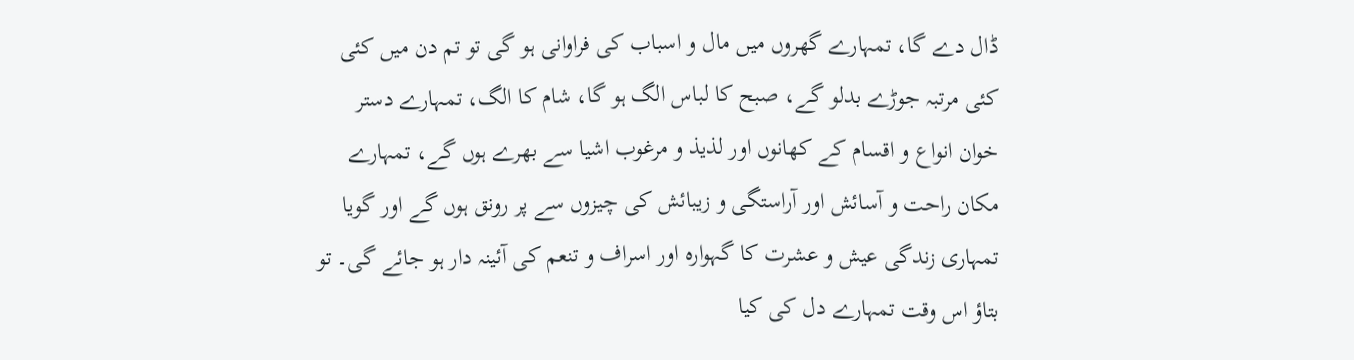ڈال دے گا، تمہارے گھروں میں مال و اسباب کی فراوانی ہو گی تو تم دن میں کئی کئی مرتبہ جوڑے بدلو گے، صبح کا لباس الگ ہو گا، شام کا الگ، تمہارے دستر خوان انواع و اقسام کے کھانوں اور لذیذ و مرغوب اشیا سے بھرے ہوں گے، تمہارے مکان راحت و آسائش اور آراستگی و زیبائش کی چیزوں سے پر رونق ہوں گے اور گویا تمہاری زندگی عیش و عشرت کا گہوارہ اور اسراف و تنعم کی آئینہ دار ہو جائے گی۔ تو بتاؤ اس وقت تمہارے دل کی کیا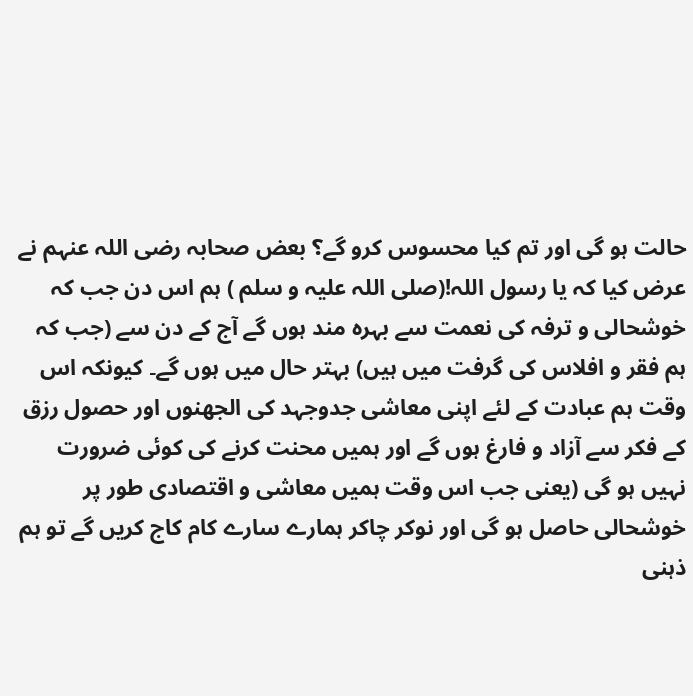حالت ہو گی اور تم کیا محسوس کرو گے؟ بعض صحابہ رضی اللہ عنہم نے عرض کیا کہ یا رسول اللہ!(صلی اللہ علیہ و سلم ) ہم اس دن جب کہ خوشحالی و ترفہ کی نعمت سے بہرہ مند ہوں گے آج کے دن سے (جب کہ ہم فقر و افلاس کی گرفت میں ہیں) بہتر حال میں ہوں گے۔ کیونکہ اس وقت ہم عبادت کے لئے اپنی معاشی جدوجہد کی الجھنوں اور حصول رزق کے فکر سے آزاد و فارغ ہوں گے اور ہمیں محنت کرنے کی کوئی ضرورت نہیں ہو گی (یعنی جب اس وقت ہمیں معاشی و اقتصادی طور پر خوشحالی حاصل ہو گی اور نوکر چاکر ہمارے سارے کام کاج کریں گے تو ہم ذہنی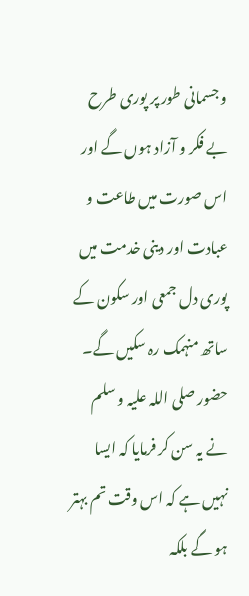و جسمانی طور پر پوری طرح بے فکر و آزاد ہوں گے اور اس صورت میں طاعت و عبادت اور دینی خدمت میں پوری دل جمعی اور سکون کے ساتھ منہمک رہ سکیں گے۔ حضور صلی اللہ علیہ و سلم نے یہ سن کر فرمایا کہ ایسا نہیں ہے کہ اس وقت تم بہتر ہو گے بلکہ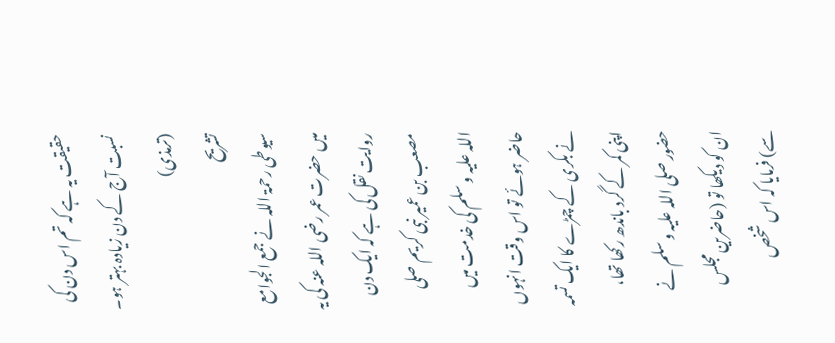حقیقت یہ ہے کہ تم اس دن کی نسبت آج کے دن زیادہ بہتر ہو۔ (ترمذی)
تشریح
سیوطی رحمۃ اللہ نے جمع الجوامع میں حضرت عمر رضی اللہ عنہ کی یہ روایت نقل کی ہے کہ ایک دن مصعب بن عمیر نبی کریم صلی اللہ علیہ و سلم کی خدمت میں حاضر ہوئے تو اس وقت انہوں نے بکری کے چمڑے کا ایک تسمہ اپنی کمر کے گرد باندھ رکھا تھا، حضور صلی اللہ علیہ و سلم نے ان کو دیکھا تو (حاضرین مجلس سے) فرمایا کہ اس شخص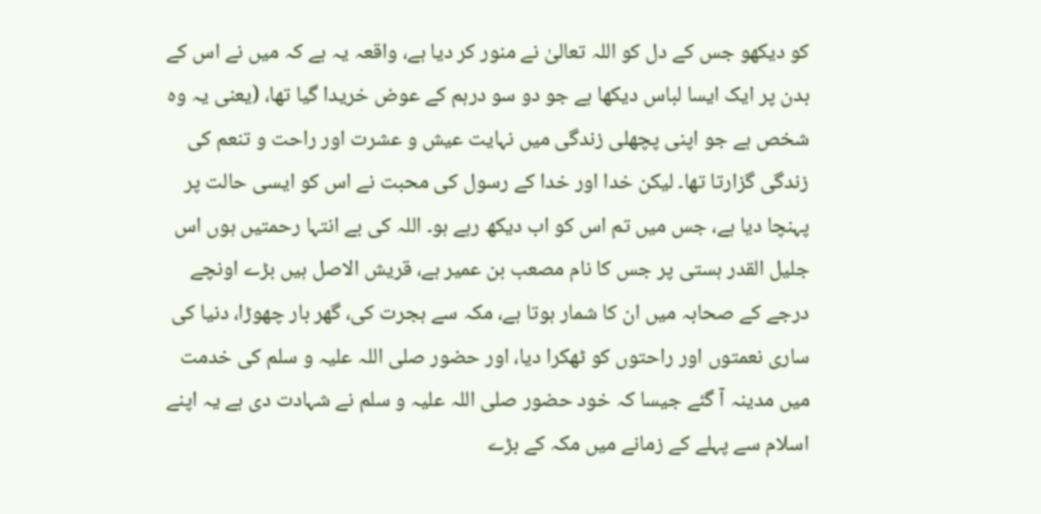کو دیکھو جس کے دل کو اللہ تعالیٰ نے منور کر دیا ہے، واقعہ یہ ہے کہ میں نے اس کے بدن پر ایک ایسا لباس دیکھا ہے جو دو سو درہم کے عوض خریدا گیا تھا، (یعنی یہ وہ شخص ہے جو اپنی پچھلی زندگی میں نہایت عیش و عشرت اور راحت و تنعم کی زندگی گزارتا تھا۔ لیکن خدا اور خدا کے رسول کی محبت نے اس کو ایسی حالت پر پہنچا دیا ہے، جس میں تم اس کو اب دیکھ رہے ہو۔ اللہ کی بے انتہا رحمتیں ہوں اس جلیل القدر ہستی پر جس کا نام مصعب بن عمیر ہے، قریش الاصل ہیں بڑے اونچے درجے کے صحابہ میں ان کا شمار ہوتا ہے، مکہ سے ہجرت کی، گھر بار چھوڑا، دنیا کی ساری نعمتوں اور راحتوں کو ٹھکرا دیا، اور حضور صلی اللہ علیہ و سلم کی خدمت میں مدینہ آ گئے جیسا کہ خود حضور صلی اللہ علیہ و سلم نے شہادت دی ہے یہ اپنے اسلام سے پہلے کے زمانے میں مکہ کے بڑے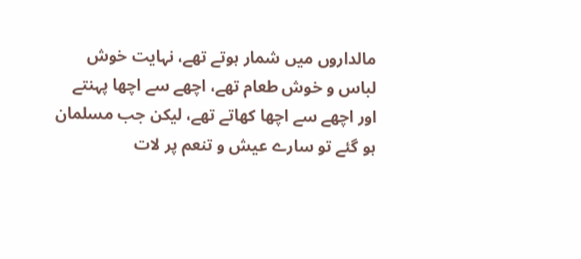مالداروں میں شمار ہوتے تھے، نہایت خوش لباس و خوش طعام تھے، اچھے سے اچھا پہنتے اور اچھے سے اچھا کھاتے تھے، لیکن جب مسلمان ہو گئے تو سارے عیش و تنعم پر لات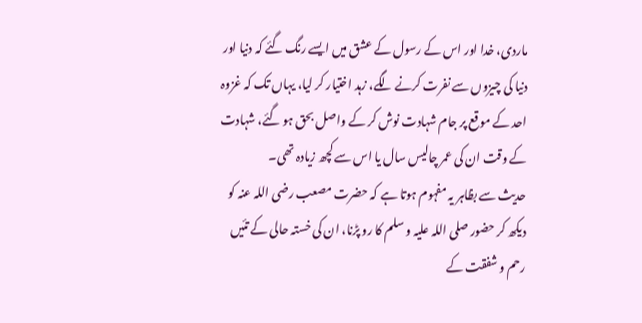ماردی، خدا اور اس کے رسول کے عشق میں ایسے رنگ گئے کہ دنیا اور دنیا کی چیزوں سے نفرت کرنے لگے، زہد اختیار کر لیا، یہاں تک کہ غزوہ احد کے موقع پر جام شہادت نوش کر کے واصل بحق ہو گئے، شہادت کے وقت ان کی عمر چالیس سال یا اس سے کچھ زیادہ تھی۔
حدیث سے بظاہر یہ مفہوم ہوتا ہے کہ حضرت مصعب رضی اللہ عنہ کو دیکھ کر حضور صلی اللہ علیہ و سلم کا رو پڑنا، ان کی خستہ حالی کے تئیں رحم و شفقت کے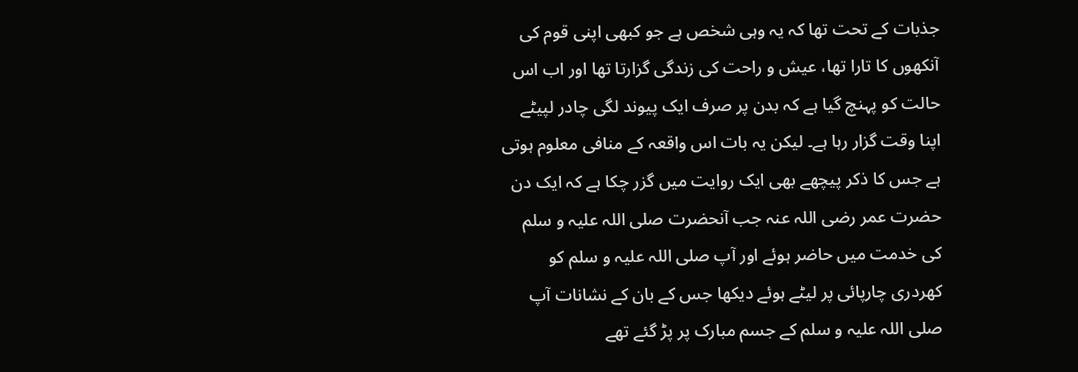جذبات کے تحت تھا کہ یہ وہی شخص ہے جو کبھی اپنی قوم کی آنکھوں کا تارا تھا، عیش و راحت کی زندگی گزارتا تھا اور اب اس حالت کو پہنچ گیا ہے کہ بدن پر صرف ایک پیوند لگی چادر لپیٹے اپنا وقت گزار رہا ہے۔ لیکن یہ بات اس واقعہ کے منافی معلوم ہوتی ہے جس کا ذکر پیچھے بھی ایک روایت میں گزر چکا ہے کہ ایک دن حضرت عمر رضی اللہ عنہ جب آنحضرت صلی اللہ علیہ و سلم کی خدمت میں حاضر ہوئے اور آپ صلی اللہ علیہ و سلم کو کھردری چارپائی پر لیٹے ہوئے دیکھا جس کے بان کے نشانات آپ صلی اللہ علیہ و سلم کے جسم مبارک پر پڑ گئے تھے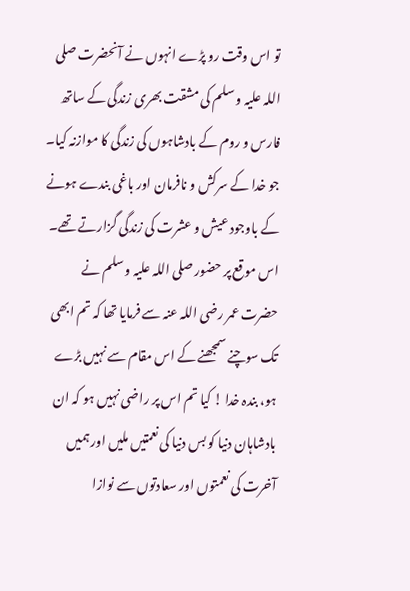تو اس وقت رو پڑے انہوں نے آنحضرت صلی اللہ علیہ و سلم کی مشقت بھری زندگی کے ساتھ فارس و روم کے بادشاہوں کی زندگی کا موازنہ کیا۔ جو خدا کے سرکش و نافرمان اور باغی بندے ہونے کے باوجود عیش و عشرت کی زندگی گزارتے تھے۔ اس موقع پر حضور صلی اللہ علیہ و سلم نے حضرت عمر رضی اللہ عنہ سے فرمایا تھا کہ تم ابھی تک سوچنے سمجھنے کے اس مقام سے نہیں بڑے ہو، بندہ خدا ! کیا تم اس پر راضی نہیں ہو کہ ان بادشاہان دنیا کو بس دنیا کی نعمتیں ملیں اور ہمیں آخرت کی نعمتوں اور سعادتوں سے نوازا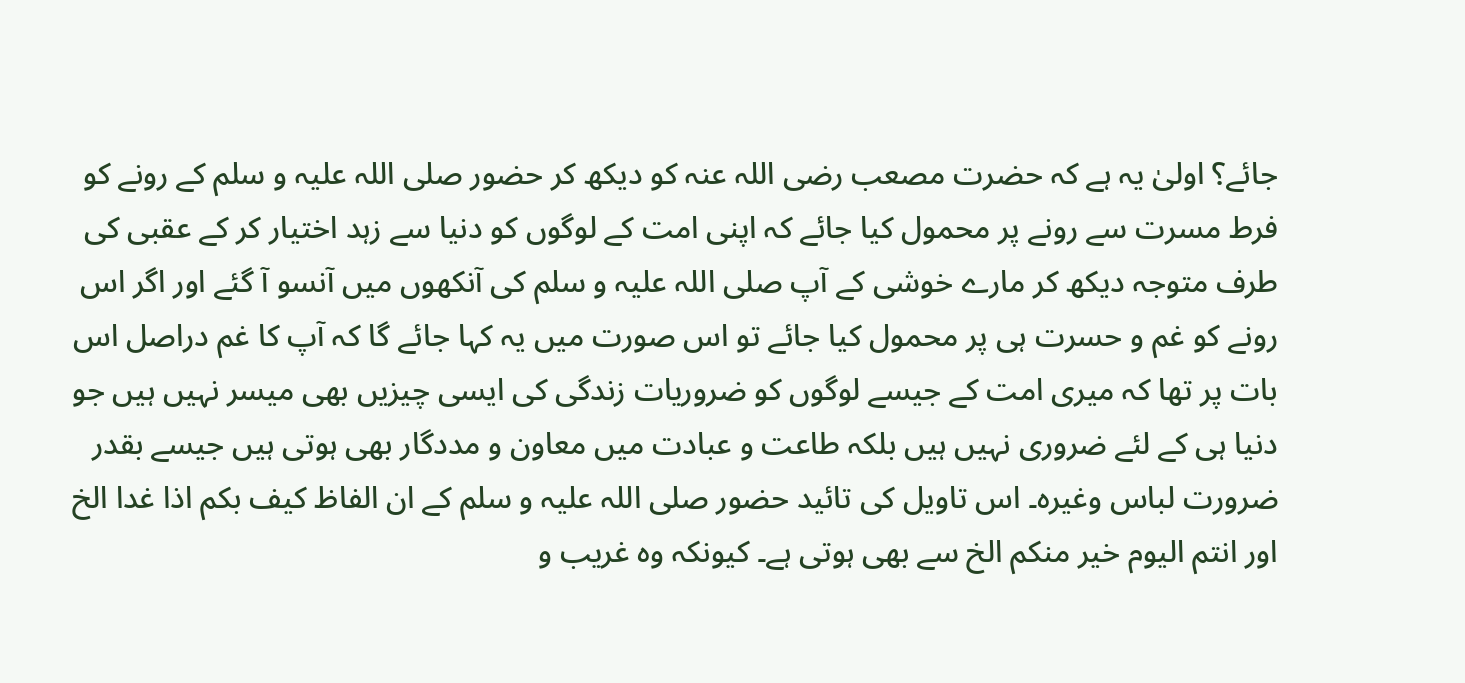جائے؟ اولیٰ یہ ہے کہ حضرت مصعب رضی اللہ عنہ کو دیکھ کر حضور صلی اللہ علیہ و سلم کے رونے کو فرط مسرت سے رونے پر محمول کیا جائے کہ اپنی امت کے لوگوں کو دنیا سے زہد اختیار کر کے عقبی کی طرف متوجہ دیکھ کر مارے خوشی کے آپ صلی اللہ علیہ و سلم کی آنکھوں میں آنسو آ گئے اور اگر اس رونے کو غم و حسرت ہی پر محمول کیا جائے تو اس صورت میں یہ کہا جائے گا کہ آپ کا غم دراصل اس بات پر تھا کہ میری امت کے جیسے لوگوں کو ضروریات زندگی کی ایسی چیزیں بھی میسر نہیں ہیں جو دنیا ہی کے لئے ضروری نہیں ہیں بلکہ طاعت و عبادت میں معاون و مددگار بھی ہوتی ہیں جیسے بقدر ضرورت لباس وغیرہ۔ اس تاویل کی تائید حضور صلی اللہ علیہ و سلم کے ان الفاظ کیف بکم اذا غدا الخ اور انتم الیوم خیر منکم الخ سے بھی ہوتی ہے۔ کیونکہ وہ غریب و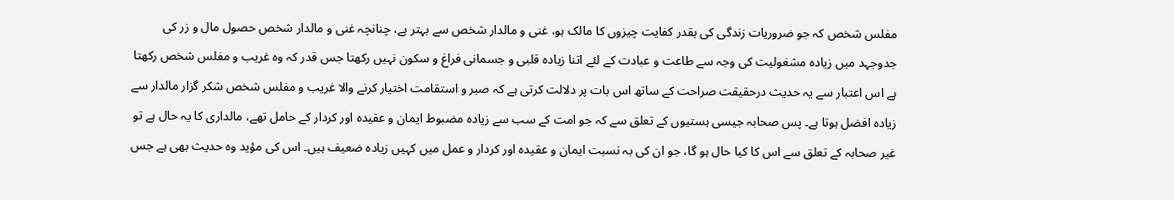مفلس شخص کہ جو ضروریات زندگی کی بقدر کفایت چیزوں کا مالک ہو، غنی و مالدار شخص سے بہتر ہے، چنانچہ غنی و مالدار شخص حصول مال و زر کی جدوجہد میں زیادہ مشغولیت کی وجہ سے طاعت و عبادت کے لئے اتنا زیادہ قلبی و جسمانی فراغ و سکون نہیں رکھتا جس قدر کہ وہ غریب و مفلس شخص رکھتا ہے اس اعتبار سے یہ حدیث درحقیقت صراحت کے ساتھ اس بات پر دلالت کرتی ہے کہ صبر و استقامت اختیار کرنے والا غریب و مفلس شخص شکر گزار مالدار سے زیادہ افضل ہوتا ہے۔ پس صحابہ جیسی ہستیوں کے تعلق سے کہ جو امت کے سب سے زیادہ مضبوط ایمان و عقیدہ اور کردار کے حامل تھے، مالداری کا یہ حال ہے تو غیر صحابہ کے تعلق سے اس کا کیا حال ہو گا، جو ان کی بہ نسبت ایمان و عقیدہ اور کردار و عمل میں کہیں زیادہ ضعیف ہیں۔ اس کی مؤید وہ حدیث بھی ہے جس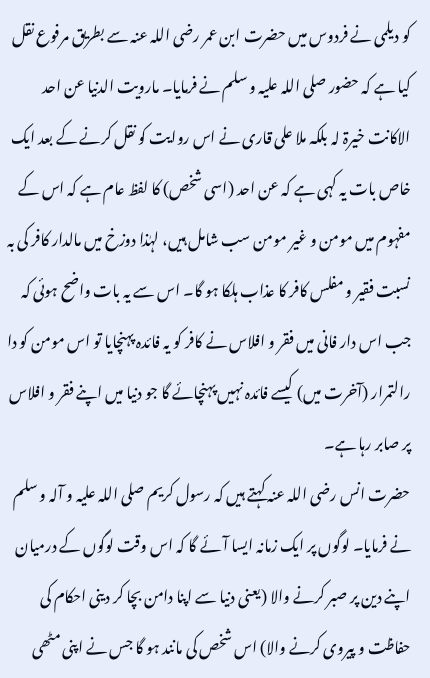کو دیلمی نے فردوس میں حضرت ابن عمر رضی اللہ عنہ سے بطریق مرفوع نقل کیا ہے کہ حضور صلی اللہ علیہ و سلم نے فرمایا۔ مارویت الدنیا عن احد الاکانت خیرۃ لہ بلکہ ملا علی قاری نے اس روایت کو نقل کرنے کے بعد ایک خاص بات یہ کہی ہے کہ عن احد (اسی شخص) کا لفظ عام ہے کہ اس کے مفہوم میں مومن و غیر مومن سب شامل ہیں، لہٰذا دوزخ میں مالدار کافر کی بہ نسبت فقیر و مفلس کافر کا عذاب ہلکا ہو گا۔ اس سے یہ بات واضح ہوئی کہ جب اس دار فانی میں فقر و افلاس نے کافر کو یہ فائدہ پہنچایا تو اس مومن کو دا رالتمرار (آخرت میں) کیسے فائدہ نہیں پہنچائے گا جو دنیا میں اپنے فقر و افلاس پر صابر رہا ہے۔
حضرت انس رضی اللہ عنہ کہتے ہیں کہ رسول کریم صلی اللہ علیہ و آلہ و سلم نے فرمایا۔ لوگوں پر ایک زمانہ ایسا آئے گا کہ اس وقت لوگوں کے درمیان اپنے دین پر صبر کرنے والا (یعنی دنیا سے اپنا دامن بچا کر دینی احکام کی حفاظت و پیروی کرنے والا) اس شخص کی مانند ہو گا جس نے اپنی مٹھی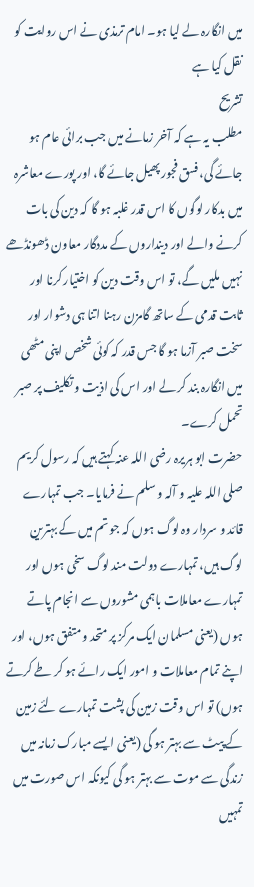میں انگارہ لے لیا ہو۔ امام ترمذی نے اس روایت کو نقل کیا ہے
تشریح
مطلب یہ ہے کہ آخر زمانے میں جب برائی عام ہو جائے گی، فسق فجور پھیل جائے گا، اور پورے معاشرہ میں بدکار لوگوں کا اس قدر غلبہ ہو گا کہ دین کی بات کرنے والے اور دینداروں کے مددگار معاون ڈھونڈھے نہیں ملیں گے، تو اس وقت دین کو اختیار کرنا اور ثابت قدمی کے ساتھ گامزن رہنا اتنا ہی دشوار اور سخت صبر آزما ہو گا جس قدر کہ کوئی شخص اپنی مٹھی میں انگارہ بند کر لے اور اس کی اذیت و تکلیف پر صبر تحمل کرے۔
حضرت ابو ہریرہ رضی اللہ عنہ کہتے ہیں کہ رسول کریم صلی اللہ علیہ و آلہ و سلم نے فرمایا۔ جب تمہارے قائد و سردار وہ لوگ ہوں کہ جو تم میں کے بہترین لوگ ہیں، تمہارے دولت مند لوگ سخی ہوں اور تمہارے معاملات باہمی مشوروں سے انجام پاتے ہوں (یعنی مسلمان ایک مرکز پر متحد و متفق ہوں، اور اپنے تمام معاملات و امور ایک رائے ہو کر طے کرتے ہوں) تو اس وقت زمین کی پشت تمہارے لئے زمین کے پیٹ سے بہتر ہو گی (یعنی ایسے مبارک زمانہ میں زندگی سے موت سے بہتر ہو گی کیونکہ اس صورت میں تمہیں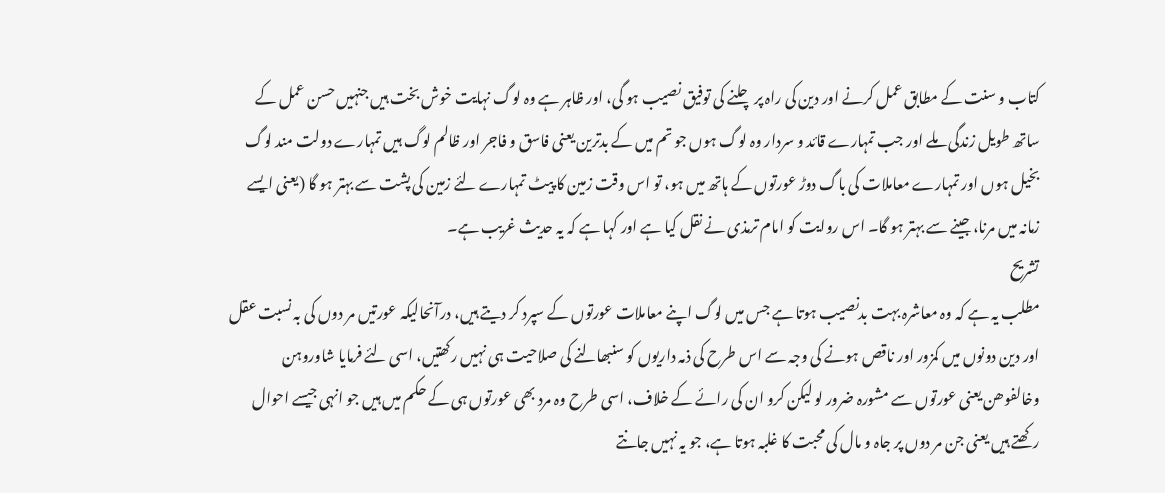کتاب و سنت کے مطابق عمل کرنے اور دین کی راہ پر چلنے کی توفیق نصیب ہو گی، اور ظاہر ہے وہ لوگ نہایت خوش بخت ہیں جنہیں حسن عمل کے ساتھ طویل زندگی ملے اور جب تمہارے قائد و سردار وہ لوگ ہوں جو تم میں کے بدترین یعنی فاسق و فاجر اور ظالم لوگ ہیں تمہارے دولت مند لوگ بخیل ہوں اور تمہارے معاملات کی باگ دوڑ عورتوں کے ہاتھ میں ہو، تو اس وقت زمین کا پیٹ تمہارے لئے زمین کی پشت سے بہتر ہو گا (یعنی ایسے زمانہ میں مرنا، جینے سے بہتر ہو گا۔ اس روایت کو امام ترمذی نے نقل کیا ہے اور کہا ہے کہ یہ حدیث غریب ہے۔
تشریح
مطلب یہ ہے کہ وہ معاشرہ بہت بدنصیب ہوتا ہے جس میں لوگ اپنے معاملات عورتوں کے سپرد کر دیتے ہیں، درآنحالیکہ عورتیں مر دوں کی بہ نسبت عقل اور دین دونوں میں کمزور اور ناقص ہونے کی وجہ سے اس طرح کی ذمہ داریوں کو سنبھالنے کی صلاحیت ہی نہیں رکھتیں، اسی لئے فرمایا شاوروہن وخالفوھن یعنی عورتوں سے مشورہ ضرور لو لیکن کرو ان کی رائے کے خلاف، اسی طرح وہ مرد بھی عورتوں ہی کے حکم میں ہیں جو انہی جیسے احوال رکھتے ہیں یعنی جن مر دوں پر جاہ و مال کی محبت کا غلبہ ہوتا ہے، جو یہ نہیں جانتے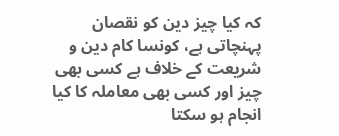کہ کیا چیز دین کو نقصان پہنچاتی ہے، کونسا کام دین و شریعت کے خلاف ہے کسی بھی چیز اور کسی بھی معاملہ کا کیا انجام ہو سکتا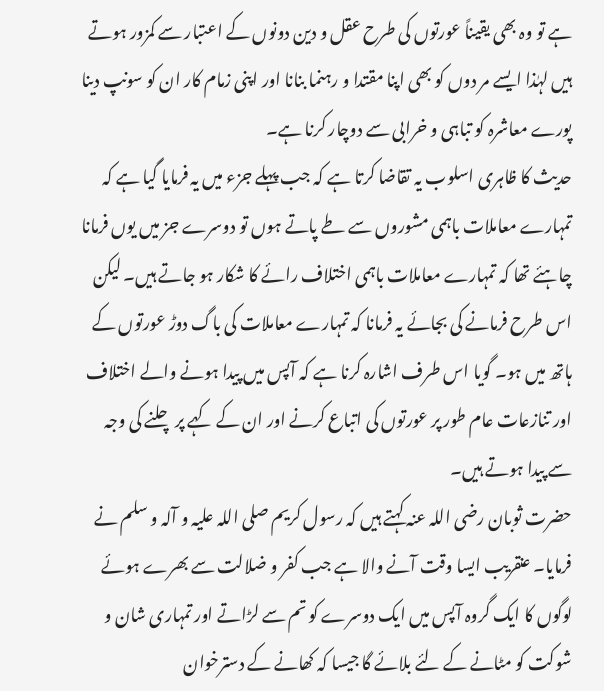ہے تو وہ بھی یقیناً عورتوں کی طرح عقل و دین دونوں کے اعتبار سے کمزور ہوتے ہیں لہٰذا ایسے مر دوں کو بھی اپنا مقتدا و رہنما بنانا اور اپنی زمام کار ان کو سونپ دینا پورے معاشرہ کو تباہی و خرابی سے دوچار کرنا ہے۔
حدیث کا ظاہری اسلوب یہ تقاضا کرتا ہے کہ جب پہلے جزء میں یہ فرمایا گیا ہے کہ تمہارے معاملات باہمی مشوروں سے طے پاتے ہوں تو دوسرے جز میں یوں فرمانا چاہئے تھا کہ تمہارے معاملات باہمی اختلاف رائے کا شکار ہو جاتے ہیں۔ لیکن اس طرح فرمانے کی بجائے یہ فرمانا کہ تمہارے معاملات کی باگ دوڑ عورتوں کے ہاتھ میں ہو۔ گویا اس طرف اشارہ کرنا ہے کہ آپس میں پیدا ہونے والے اختلاف اور تنازعات عام طور پر عورتوں کی اتباع کرنے اور ان کے کہے پر چلنے کی وجہ سے پیدا ہوتے ہیں۔
حضرت ثوبان رضی اللہ عنہ کہتے ہیں کہ رسول کریم صلی اللہ علیہ و آلہ و سلم نے فرمایا۔ عنقریب ایسا وقت آنے والا ہے جب کفر و ضلالت سے بھرے ہوئے لوگوں کا ایک گروہ آپس میں ایک دوسرے کو تم سے لڑاتے اور تمہاری شان و شوکت کو مٹانے کے لئے بلائے گا جیسا کہ کھانے کے دسترخوان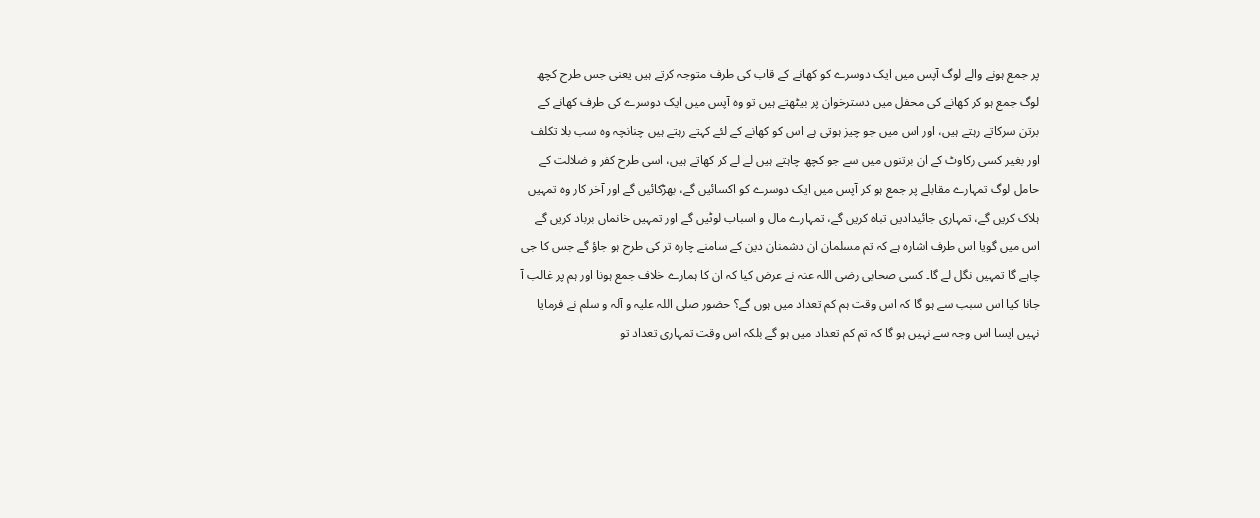پر جمع ہونے والے لوگ آپس میں ایک دوسرے کو کھانے کے قاب کی طرف متوجہ کرتے ہیں یعنی جس طرح کچھ لوگ جمع ہو کر کھانے کی محفل میں دسترخوان پر بیٹھتے ہیں تو وہ آپس میں ایک دوسرے کی طرف کھانے کے برتن سرکاتے رہتے ہیں، اور اس میں جو چیز ہوتی ہے اس کو کھانے کے لئے کہتے رہتے ہیں چنانچہ وہ سب بلا تکلف اور بغیر کسی رکاوٹ کے ان برتنوں میں سے جو کچھ چاہتے ہیں لے لے کر کھاتے ہیں، اسی طرح کفر و ضلالت کے حامل لوگ تمہارے مقابلے پر جمع ہو کر آپس میں ایک دوسرے کو اکسائیں گے، بھڑکائیں گے اور آخر کار وہ تمہیں ہلاک کریں گے، تمہاری جائیدادیں تباہ کریں گے، تمہارے مال و اسباب لوٹیں گے اور تمہیں خانماں برباد کریں گے اس میں گویا اس طرف اشارہ ہے کہ تم مسلمان ان دشمنان دین کے سامنے چارہ تر کی طرح ہو جاؤ گے جس کا جی چاہے گا تمہیں نگل لے گا۔ کسی صحابی رضی اللہ عنہ نے عرض کیا کہ ان کا ہمارے خلاف جمع ہونا اور ہم پر غالب آ جانا کیا اس سبب سے ہو گا کہ اس وقت ہم کم تعداد میں ہوں گے؟ حضور صلی اللہ علیہ و آلہ و سلم نے فرمایا نہیں ایسا اس وجہ سے نہیں ہو گا کہ تم کم تعداد میں ہو گے بلکہ اس وقت تمہاری تعداد تو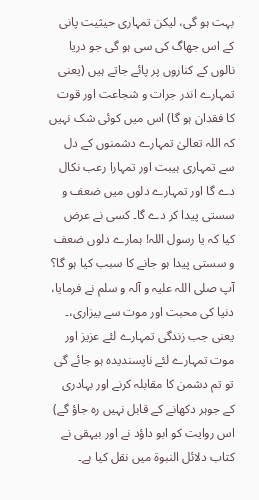بہت ہو گی، لیکن تمہاری حیثیت پانی کے اس جھاگ کی سی ہو گی جو دریا نالوں کے کناروں پر پائے جاتے ہیں (یعنی تمہارے اندر جرات و شجاعت اور قوت کا فقدان ہو گا) اس میں کوئی شک نہیں کہ اللہ تعالیٰ تمہارے دشمنوں کے دل سے تمہاری ہیبت اور تمہارا رعب نکال دے گا اور تمہارے دلوں میں ضعف و سستی پیدا کر دے گا۔ کسی نے عرض کیا کہ یا رسول اللہ! ہمارے دلوں ضعف و سستی پیدا ہو جانے کا سبب کیا ہو گا؟ آپ صلی اللہ علیہ و آلہ و سلم نے فرمایا، دنیا کی محبت اور موت سے بیزاری،۔ یعنی جب زندگی تمہارے لئے عزیز اور موت تمہارے لئے ناپسندیدہ ہو جائے گی تو تم دشمن کا مقابلہ کرنے اور بہادری کے جوہر دکھانے کے قابل نہیں رہ جاؤ گے) اس روایت کو ابو داؤد نے اور بیہقی نے کتاب دلائل النبوۃ میں نقل کیا ہے۔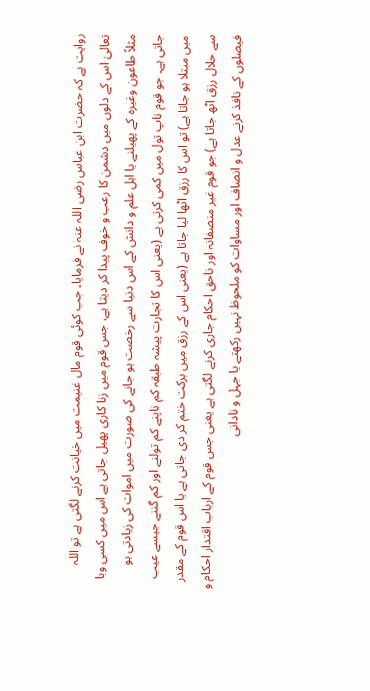روایت ہے کہ حضرت ابن عباس رضی اللہ عنہ نے فرمایا۔ جب کوئی قوم مال غنیمت میں خیانت کرنے لگتی ہے تو اللہ تعالیٰ اس کے دلوں میں دشمن کا رعب و خوف پیدا کر دیتا ہے، جس قوم میں زنا کاری پھیل جاتی ہے اس میں کسی وبا مثلاً طاعون وغیرہ کے پھیلنے یا اہل علم و دانش کے اس دنیا سے رخصت ہو جانے کی صورت میں اموات کی زیادتی ہو جاتی ہے۔ جو قوم ناپ تول میں کمی کرتی ہے (یعنی اس کا تجارت پیشہ طبقہ کم ناپنے کم تولنے اور کم گننے جیسے عیب میں مبتلا ہو جاتا ہے) تو اس کا رزق اٹھا لیا جاتا ہے (یعنی اس کے رزق میں برکت ختم کر دی جاتی ہے یا اس قوم کے مقدر سے حلال رزق اٹھ جاتا ہے) جو قوم غیر منصفانہ اور ناحق احکام جاری کرنے لگتی ہے یعنی جس قوم کے ارباب اقتدار احکام و فیصلوں کے نافذ کرنے عدل و انصاف اور مساوات کو ملحوظ نہیں رکھتے یا جہل و نادانی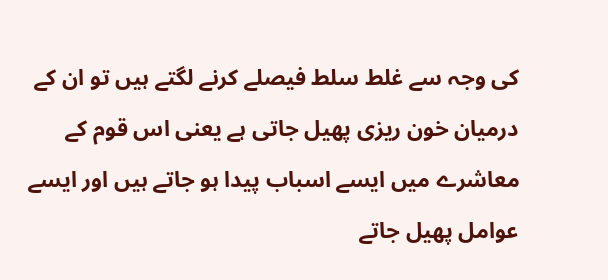کی وجہ سے غلط سلط فیصلے کرنے لگتے ہیں تو ان کے درمیان خون ریزی پھیل جاتی ہے یعنی اس قوم کے معاشرے میں ایسے اسباب پیدا ہو جاتے ہیں اور ایسے عوامل پھیل جاتے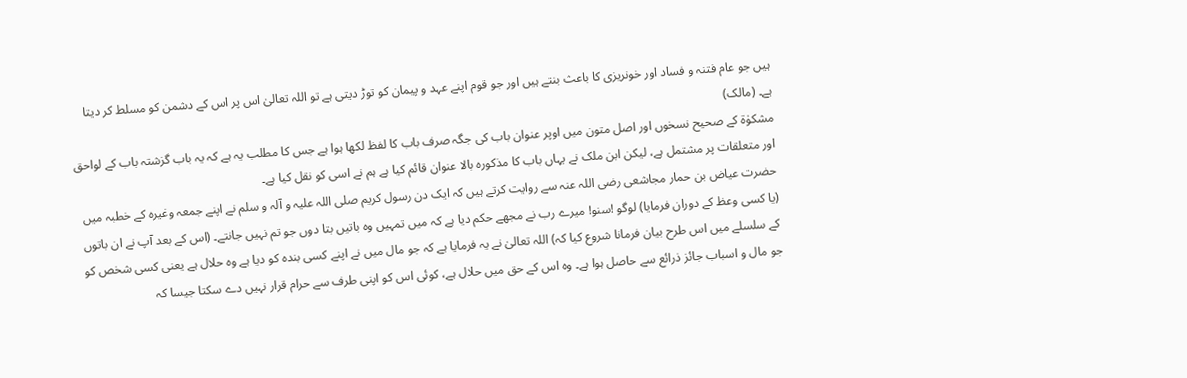ہیں جو عام فتنہ و فساد اور خونریزی کا باعث بنتے ہیں اور جو قوم اپنے عہد و پیمان کو توڑ دیتی ہے تو اللہ تعالیٰ اس پر اس کے دشمن کو مسلط کر دیتا ہے۔ (مالک)
مشکوٰۃ کے صحیح نسخوں اور اصل متون میں اوپر عنوان باب کی جگہ صرف باب کا لفظ لکھا ہوا ہے جس کا مطلب یہ ہے کہ یہ باب گزشتہ باب کے لواحق اور متعلقات پر مشتمل ہے، لیکن ابن ملک نے یہاں باب کا مذکورہ بالا عنوان قائم کیا ہے ہم نے اسی کو نقل کیا ہے۔
حضرت عیاض بن حمار مجاشعی رضی اللہ عنہ سے روایت کرتے ہیں کہ ایک دن رسول کریم صلی اللہ علیہ و آلہ و سلم نے اپنے جمعہ وغیرہ کے خطبہ میں (یا کسی وعظ کے دوران فرمایا) لوگو !سنو! میرے رب نے مجھے حکم دیا ہے کہ میں تمہیں وہ باتیں بتا دوں جو تم نہیں جانتے۔ (اس کے بعد آپ نے ان باتوں کے سلسلے میں اس طرح بیان فرمانا شروع کیا کہ) اللہ تعالیٰ نے یہ فرمایا ہے کہ جو مال میں نے اپنے کسی بندہ کو دیا ہے وہ حلال ہے یعنی کسی شخص کو جو مال و اسباب جائز ذرائع سے حاصل ہوا ہے۔ وہ اس کے حق میں حلال ہے، کوئی اس کو اپنی طرف سے حرام قرار نہیں دے سکتا جیسا کہ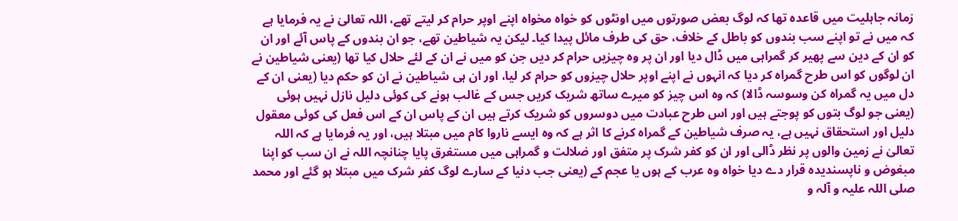زمانہ جاہلیت میں قاعدہ تھا کہ لوگ بعض صورتوں میں اونٹوں کو خواہ مخواہ اپنے اوپر حرام کر لیتے تھے، اللہ تعالیٰ نے یہ فرمایا ہے کہ میں نے تو اپنے سب بندوں کو باطل کے خلاف، حق کی طرف مائل پیدا کیا۔ لیکن یہ شیاطین تھے، جو ان بندوں کے پاس آئے اور ان کو ان کے دین سے پھیر کر گمراہی میں ڈال دیا اور ان پر وہ چیزیں حرام کر دیں جن کو میں نے ان کے لئے حلال کیا تھا (یعنی شیاطین نے ان لوگوں کو اس طرح گمراہ کر دیا کہ انہوں نے اپنے اوپر حلال چیزوں کو حرام کر لیا، اور ان ہی شیاطین نے ان کو حکم دیا (یعنی ان کے دل میں یہ گمراہ کن وسوسہ ڈالا) کہ وہ اس چیز کو میرے ساتھ شریک کریں جس کے غالب ہونے کی کوئی دلیل نازل نہیں ہوئی (یعنی جو لوگ بتوں کو پوجتے ہیں اور اس طرح عبادت میں دوسروں کو شریک کرتے ہیں ان کے پاس ان کے اس فعل کی کوئی معقول دلیل اور استحقاق نہیں ہے، یہ صرف شیاطین کے گمراہ کرنے کا اثر ہے کہ وہ ایسے ناروا کام میں مبتلا ہیں، اور یہ فرمایا ہے کہ اللہ تعالیٰ نے زمین والوں پر نظر ڈالی اور ان کو کفر شرک پر متفق اور ضلالت و گمراہی میں مستغرق پایا چنانچہ اللہ نے ان سب کو اپنا مبغوض و ناپسندیدہ قرار دے دیا خواہ وہ عرب کے ہوں یا عجم کے (یعنی جب دنیا کے سارے لوگ کفر شرک میں مبتلا ہو گئے اور محمد صلی اللہ علیہ و آلہ و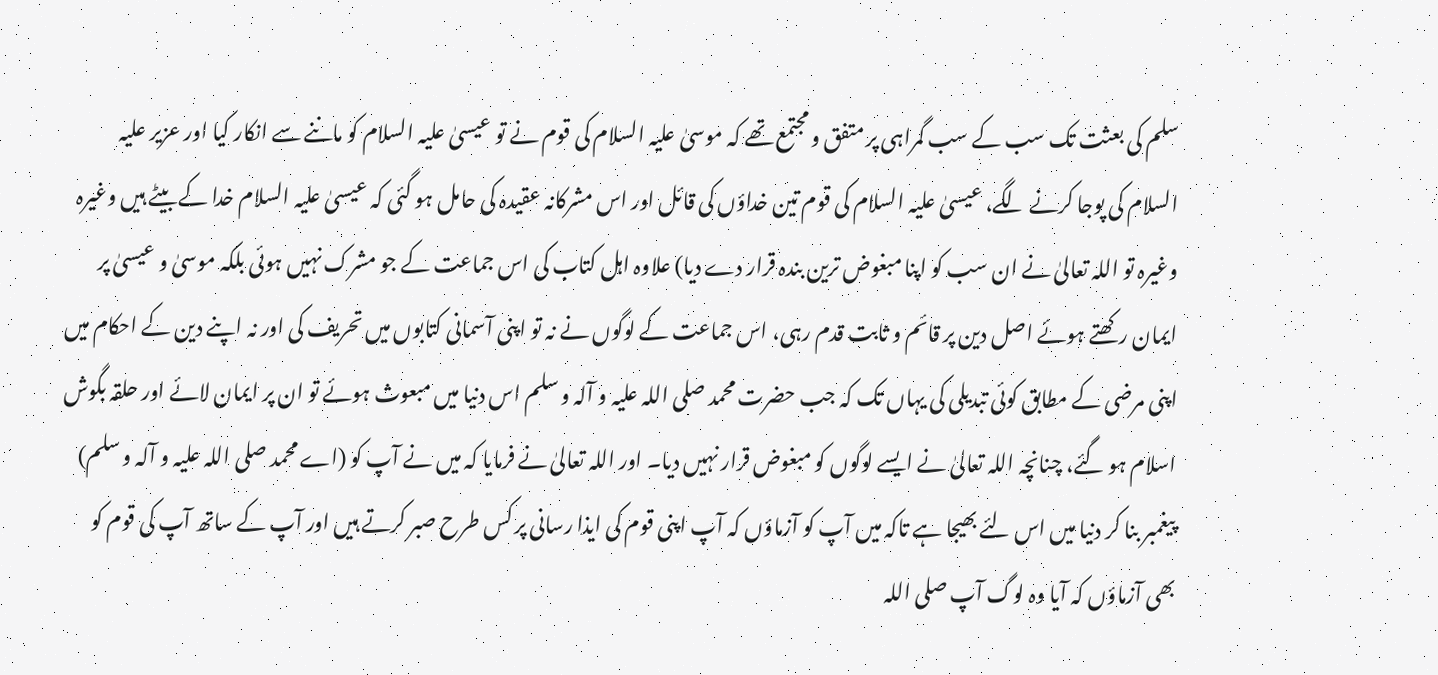سلم کی بعثت تک سب کے سب گمراہی پر متفق و مجتمع تھے کہ موسیٰ علیہ السلام کی قوم نے تو عیسیٰ علیہ السلام کو ماننے سے انکار کیا اور عزیر علیہ السلام کی پوجا کرنے لگے، عیسیٰ علیہ السلام کی قوم تین خداؤں کی قائل اور اس مشرکانہ عقیدہ کی حامل ہو گئی کہ عیسیٰ علیہ السلام خدا کے بیٹے ہیں وغیرہ وغیرہ تو اللہ تعالیٰ نے ان سب کو اپنا مبغوض ترین بندہ قرار دے دیا) علاوہ اہل کتاب کی اس جماعت کے جو مشرک نہیں ہوئی بلکہ موسیٰ و عیسیٰ پر ایمان رکھتے ہوئے اصل دین پر قائم و ثابت قدم رہی، اس جماعت کے لوگوں نے نہ تو اپنی آسمانی کتابوں میں تحریف کی اور نہ اپنے دین کے احکام میں اپنی مرضی کے مطابق کوئی تبدیلی کی یہاں تک کہ جب حضرت محمد صلی اللہ علیہ و آلہ و سلم اس دنیا میں مبعوث ہوئے تو ان پر ایمان لائے اور حلقہ بگوش اسلام ہو گئے، چنانچہ اللہ تعالیٰ نے ایسے لوگوں کو مبغوض قرار نہیں دیا۔ اور اللہ تعالیٰ نے فرمایا کہ میں نے آپ کو (اے محمد صلی اللہ علیہ و آلہ و سلم) پیغمبر بنا کر دنیا میں اس لئے بھیجا ہے تاکہ میں آپ کو آزماؤں کہ آپ اپنی قوم کی ایذا رسانی پر کس طرح صبر کرتے ہیں اور آپ کے ساتھ آپ کی قوم کو بھی آزماؤں کہ آیا وہ لوگ آپ صلی اللہ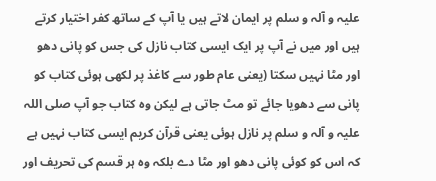علیہ و آلہ و سلم پر ایمان لاتے ہیں یا آپ کے ساتھ کفر اختیار کرتے ہیں اور میں نے آپ پر ایک ایسی کتاب نازل کی جس کو پانی دھو اور مٹا نہیں سکتا (یعنی عام طور سے کاغذ پر لکھی ہوئی کتاب کو پانی سے دھویا جائے تو مٹ جاتی ہے لیکن وہ کتاب جو آپ صلی اللہ علیہ و آلہ و سلم پر نازل ہوئی یعنی قرآن کریم ایسی کتاب نہیں ہے کہ اس کو کوئی پانی دھو اور مٹا دے بلکہ وہ ہر قسم کی تحریف اور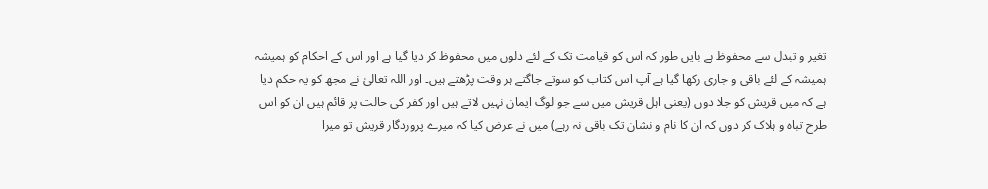تغیر و تبدل سے محفوظ ہے بایں طور کہ اس کو قیامت تک کے لئے دلوں میں محفوظ کر دیا گیا ہے اور اس کے احکام کو ہمیشہ ہمیشہ کے لئے باقی و جاری رکھا گیا ہے آپ اس کتاب کو سوتے جاگتے ہر وقت پڑھتے ہیں۔ اور اللہ تعالیٰ نے مجھ کو یہ حکم دیا ہے کہ میں قریش کو جلا دوں (یعنی اہل قریش میں سے جو لوگ ایمان نہیں لاتے ہیں اور کفر کی حالت پر قائم ہیں ان کو اس طرح تباہ و ہلاک کر دوں کہ ان کا نام و نشان تک باقی نہ رہے) میں نے عرض کیا کہ میرے پروردگار قریش تو میرا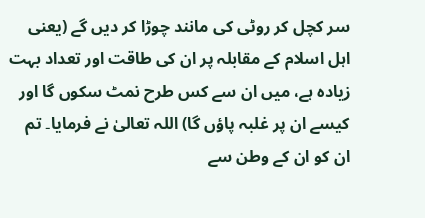سر کچل کر روٹی کی مانند چوڑا کر دیں گے (یعنی اہل اسلام کے مقابلہ پر ان کی طاقت اور تعداد بہت زیادہ ہے، میں ان سے کس طرح نمٹ سکوں گا اور کیسے ان پر غلبہ پاؤں گا) اللہ تعالیٰ نے فرمایا۔ تم ان کو ان کے وطن سے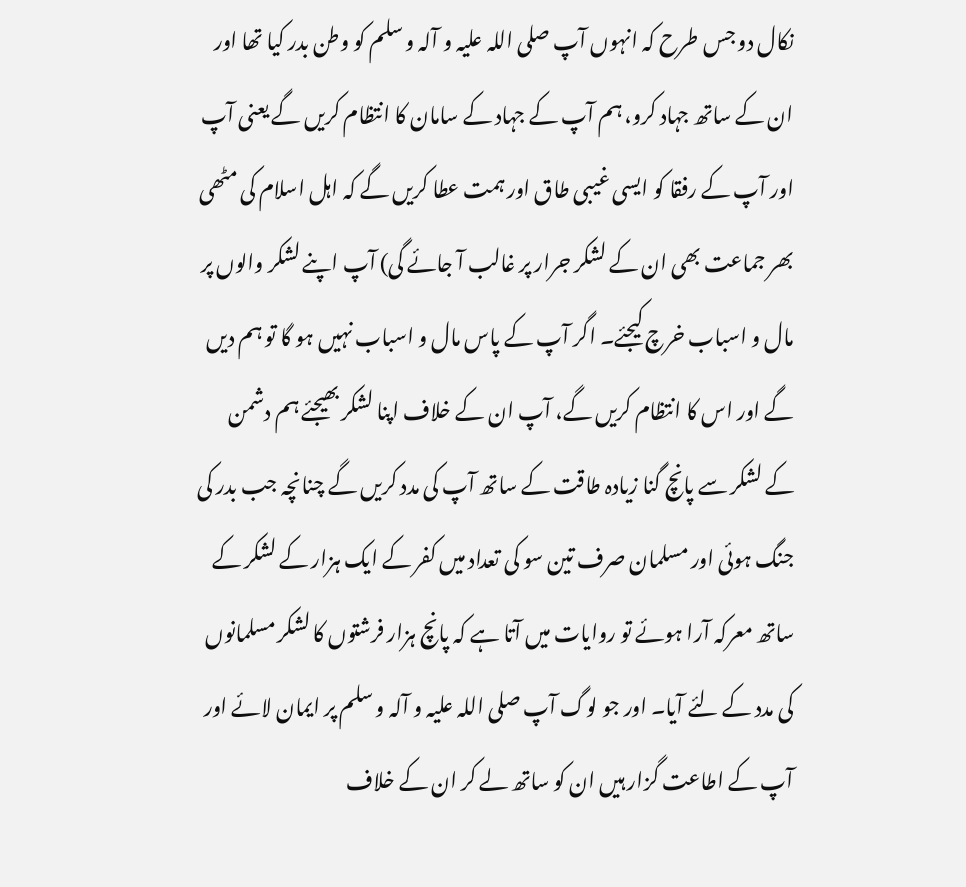نکال دو جس طرح کہ انہوں آپ صلی اللہ علیہ و آلہ و سلم کو وطن بدر کیا تھا اور ان کے ساتھ جہاد کرو، ہم آپ کے جہاد کے سامان کا انتظام کریں گے یعنی آپ اور آپ کے رفقا کو ایسی غیبی طاق اور ہمت عطا کریں گے کہ اہل اسلام کی مٹھی بھر جماعت بھی ان کے لشکر جرار پر غالب آ جائے گی) آپ اپنے لشکر والوں پر مال و اسباب خرچ کیجئے۔ اگر آپ کے پاس مال و اسباب نہیں ہو گا تو ہم دیں گے اور اس کا انتظام کریں گے، آپ ان کے خلاف اپنا لشکر بھیجئے ہم دشمن کے لشکر سے پانچ گنا زیادہ طاقت کے ساتھ آپ کی مدد کریں گے چنانچہ جب بدر کی جنگ ہوئی اور مسلمان صرف تین سو کی تعداد میں کفر کے ایک ہزار کے لشکر کے ساتھ معرکہ آرا ہوئے تو روایات میں آتا ہے کہ پانچ ہزار فرشتوں کا لشکر مسلمانوں کی مدد کے لئے آیا۔ اور جو لوگ آپ صلی اللہ علیہ و آلہ و سلم پر ایمان لائے اور آپ کے اطاعت گزار ہیں ان کو ساتھ لے کر ان کے خلاف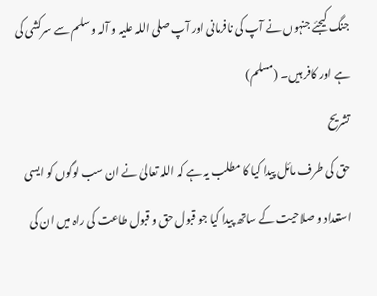جنگ کیجئے جنہوں نے آپ کی نافرمانی اور آپ صلی اللہ علیہ و آلہ و سلم سے سرکشی کی ہے اور کافر ہیں۔ (مسلم)
تشریح
حق کی طرف مائل پیدا کیا کا مطلب یہ ہے کہ اللہ تعالیٰ نے ان سب لوگوں کو ایسی استعداد و صلاحیت کے ساتھ پیدا کیا جو قبول حق و قبول طاعت کی راہ میں ان کی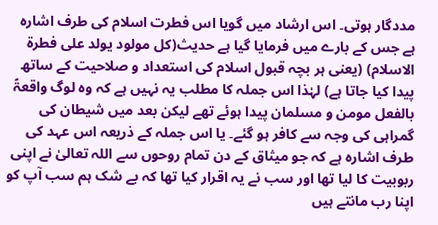مددگار ہوتی۔ اس ارشاد میں گویا اس فطرت اسلام کی طرف اشارہ ہے جس کے بارے میں فرمایا گیا ہے حدیث(کل مولود یولد علی فطرۃ الاسلام) (یعنی ہر بچہ قبول اسلام کی استعداد و صلاحیت کے ساتھ پیدا کیا جاتا ہے) لہٰذا اس جملہ کا مطلب یہ نہیں ہے کہ وہ لوگ واقعۃً بالفعل مومن و مسلمان پیدا ہوئے تھے لیکن بعد میں شیطان کی گمراہی کی وجہ سے کافر ہو گئے۔ یا اس جملہ کے ذریعہ اس عہد کی طرف اشارہ ہے کہ جو میثاق کے دن تمام روحوں سے اللہ تعالیٰ نے اپنی ربوبیت کا لیا تھا اور سب نے یہ اقرار کیا تھا کہ بے شک ہم سب آپ کو اپنا رب مانتے ہیں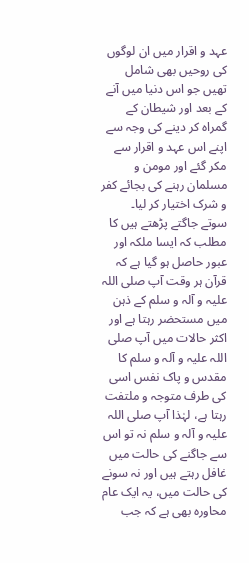عہد و اقرار میں ان لوگوں کی روحیں بھی شامل تھیں جو اس دنیا میں آنے کے بعد اور شیطان کے گمراہ کر دینے کی وجہ سے اپنے اس عہد و اقرار سے مکر گئے اور مومن و مسلمان رہنے کی بجائے کفر و شرک اختیار کر لیا۔
سوتے جاگتے پڑھتے ہیں کا مطلب کہ ایسا ملکہ اور عبور حاصل ہو گیا ہے کہ قرآن ہر وقت آپ صلی اللہ علیہ و آلہ و سلم کے ذہن میں مستحضر رہتا ہے اور اکثر حالات میں آپ صلی اللہ علیہ و آلہ و سلم کا مقدس و پاک نفس اسی کی طرف متوجہ و ملتفت رہتا ہے، لہٰذا آپ صلی اللہ علیہ و آلہ و سلم نہ تو اس سے جاگنے کی حالت میں غافل رہتے ہیں اور نہ سونے کی حالت میں، یہ ایک عام محاورہ بھی ہے کہ جب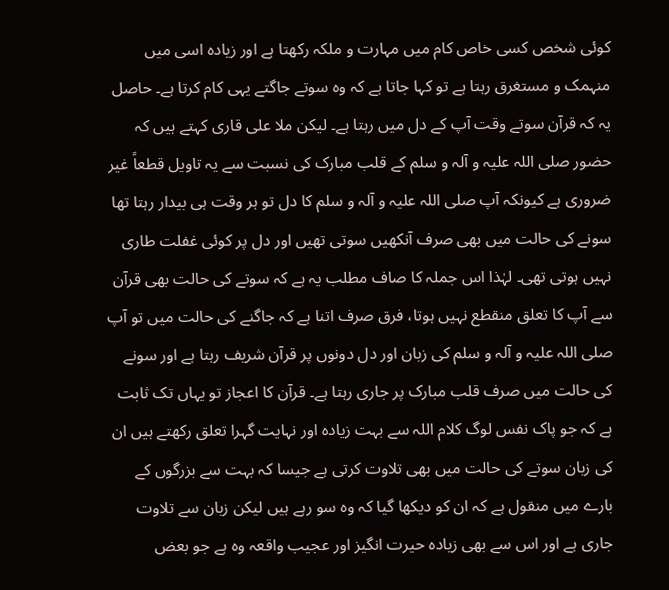کوئی شخص کسی خاص کام میں مہارت و ملکہ رکھتا ہے اور زیادہ اسی میں منہمک و مستغرق رہتا ہے تو کہا جاتا ہے کہ وہ سوتے جاگتے یہی کام کرتا ہے۔ حاصل یہ کہ قرآن سوتے وقت آپ کے دل میں رہتا ہے۔ لیکن ملا علی قاری کہتے ہیں کہ حضور صلی اللہ علیہ و آلہ و سلم کے قلب مبارک کی نسبت سے یہ تاویل قطعاً غیر ضروری ہے کیونکہ آپ صلی اللہ علیہ و آلہ و سلم کا دل تو ہر وقت ہی بیدار رہتا تھا سونے کی حالت میں بھی صرف آنکھیں سوتی تھیں اور دل پر کوئی غفلت طاری نہیں ہوتی تھی۔ لہٰذا اس جملہ کا صاف مطلب یہ ہے کہ سوتے کی حالت بھی قرآن سے آپ کا تعلق منقطع نہیں ہوتا، فرق صرف اتنا ہے کہ جاگنے کی حالت میں تو آپ صلی اللہ علیہ و آلہ و سلم کی زبان اور دل دونوں پر قرآن شریف رہتا ہے اور سونے کی حالت میں صرف قلب مبارک پر جاری رہتا ہے۔ قرآن کا اعجاز تو یہاں تک ثابت ہے کہ جو پاک نفس لوگ کلام اللہ سے بہت زیادہ اور نہایت گہرا تعلق رکھتے ہیں ان کی زبان سوتے کی حالت میں بھی تلاوت کرتی ہے جیسا کہ بہت سے بزرگوں کے بارے میں منقول ہے کہ ان کو دیکھا گیا کہ وہ سو رہے ہیں لیکن زبان سے تلاوت جاری ہے اور اس سے بھی زیادہ حیرت انگیز اور عجیب واقعہ وہ ہے جو بعض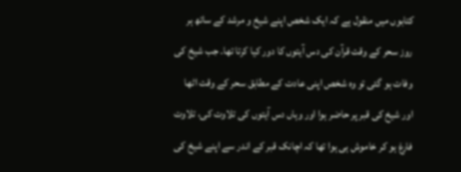کتابوں میں منقول ہے کہ ایک شخص اپنے شیخ و مرشد کے ساتھ ہر روز سحر کے وقت قرآن کی دس آیتوں کا دور کیا کرتا تھا۔ جب شیخ کی وفات ہو گئی تو وہ شخص اپنی عادت کے مطابق سحر کے وقت اٹھا اور شیخ کی قبر پر حاضر ہوا اور وہاں دس آیتوں کی تلاوت کی، تلاوت فارغ ہو کر خاموش ہی ہوا تھا کہ اچانک قبر کے اندر سے اپنے شیخ کی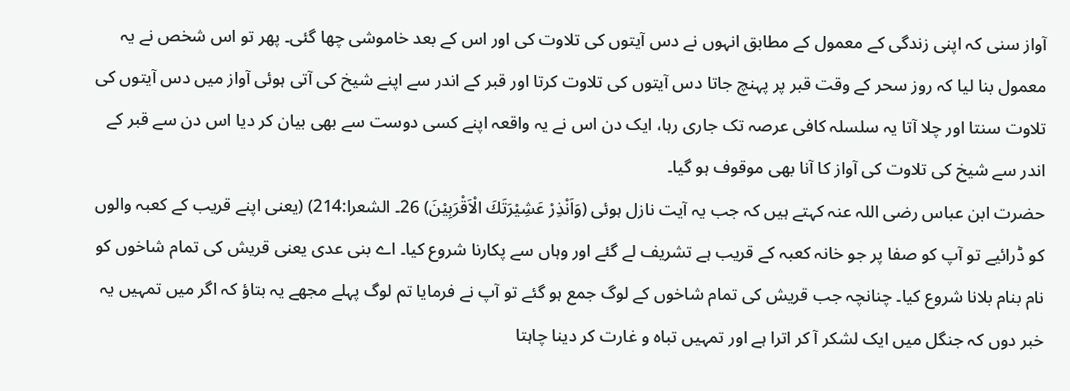آواز سنی کہ اپنی زندگی کے معمول کے مطابق انہوں نے دس آیتوں کی تلاوت کی اور اس کے بعد خاموشی چھا گئی۔ پھر تو اس شخص نے یہ معمول بنا لیا کہ روز سحر کے وقت قبر پر پہنچ جاتا دس آیتوں کی تلاوت کرتا اور قبر کے اندر سے اپنے شیخ کی آتی ہوئی آواز میں دس آیتوں کی تلاوت سنتا اور چلا آتا یہ سلسلہ کافی عرصہ تک جاری رہا، ایک دن اس نے یہ واقعہ اپنے کسی دوست سے بھی بیان کر دیا اس دن سے قبر کے اندر سے شیخ کی تلاوت کی آواز کا آنا بھی موقوف ہو گیا۔
حضرت ابن عباس رضی اللہ عنہ کہتے ہیں کہ جب یہ آیت نازل ہوئی (وَاَنْذِرْ عَشِيْرَتَكَ الْاَقْرَبِيْنَ) 26۔ الشعرا:214) (یعنی اپنے قریب کے کعبہ والوں کو ڈرائیے تو آپ کو صفا پر جو خانہ کعبہ کے قریب ہے تشریف لے گئے اور وہاں سے پکارنا شروع کیا۔ اے بنی عدی یعنی قریش کی تمام شاخوں کو نام بنام بلانا شروع کیا۔ چنانچہ جب قریش کی تمام شاخوں کے لوگ جمع ہو گئے تو آپ نے فرمایا تم لوگ پہلے مجھے یہ بتاؤ کہ اگر میں تمہیں یہ خبر دوں کہ جنگل میں ایک لشکر آ کر اترا ہے اور تمہیں تباہ و غارت کر دینا چاہتا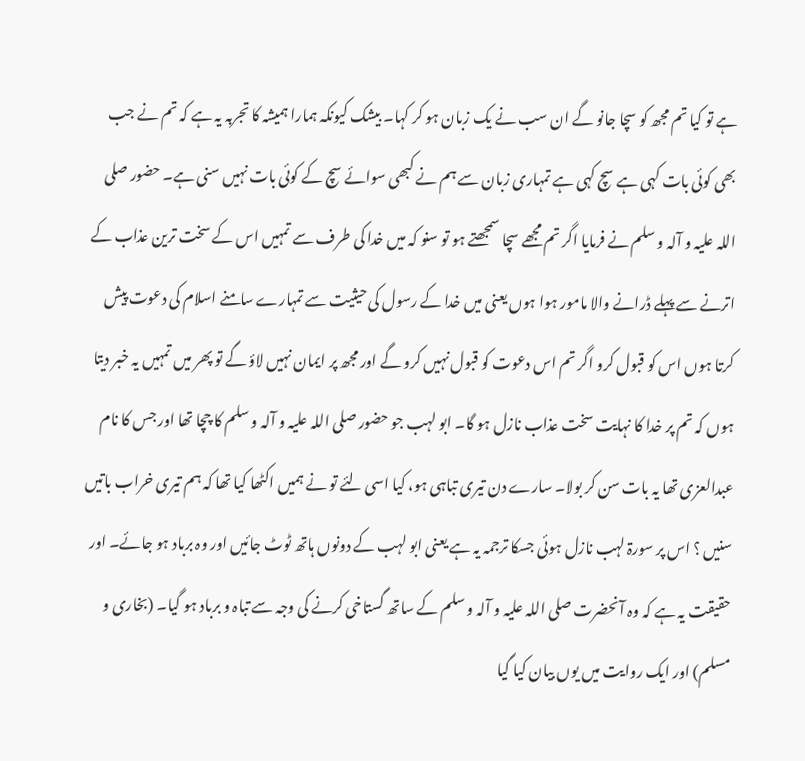ہے تو کیا تم مجھ کو سچا جانو گے ان سب نے یک زبان ہو کر کہا۔ بیشک کیونکہ ہمارا ہمیشہ کا تجربہ یہ ہے کہ تم نے جب بھی کوئی بات کہی ہے سچ کہی ہے تمہاری زبان سے ہم نے کبھی سوائے سچ کے کوئی بات نہیں سنی ہے۔ حضور صلی اللہ علیہ و آلہ و سلم نے فرمایا اگر تم مجھے سچا سمجھتے ہو تو سنو کہ میں خدا کی طرف سے تمہیں اس کے سخت ترین عذاب کے اترنے سے پہلے ڈرانے والا مامور ہوا ہوں یعنی میں خدا کے رسول کی حیثیت سے تمہارے سامنے اسلام کی دعوت پیش کرتا ہوں اس کو قبول کرو اگر تم اس دعوت کو قبول نہیں کرو گے اور مجھ پر ایمان نہیں لاؤ گے تو پھر میں تمہیں یہ خبر دیتا ہوں کہ تم پر خدا کا نہایت سخت عذاب نازل ہو گا۔ ابو لہب جو حضور صلی اللہ علیہ و آلہ و سلم کا چچا تھا اور جس کا نام عبدالعزی تھا یہ بات سن کر بولا۔ سارے دن تیری تباہی ہو، کیا اسی لئے تو نے ہمیں اکٹھا کیا تھا کہ ہم تیری خراب باتیں سنیں ؟ اس پر سورۃ لہب نازل ہوئی جسکا ترجمہ یہ ہے یعنی ابو لہب کے دونوں ہاتھ ٹوٹ جائیں اور وہ برباد ہو جائے۔ اور حقیقت یہ ہے کہ وہ آنحضرت صلی اللہ علیہ و آلہ و سلم کے ساتھ گستاخی کرنے کی وجہ سے تباہ و برباد ہو گیا۔ (بخاری و مسلم) اور ایک روایت میں یوں بیان کیا گیا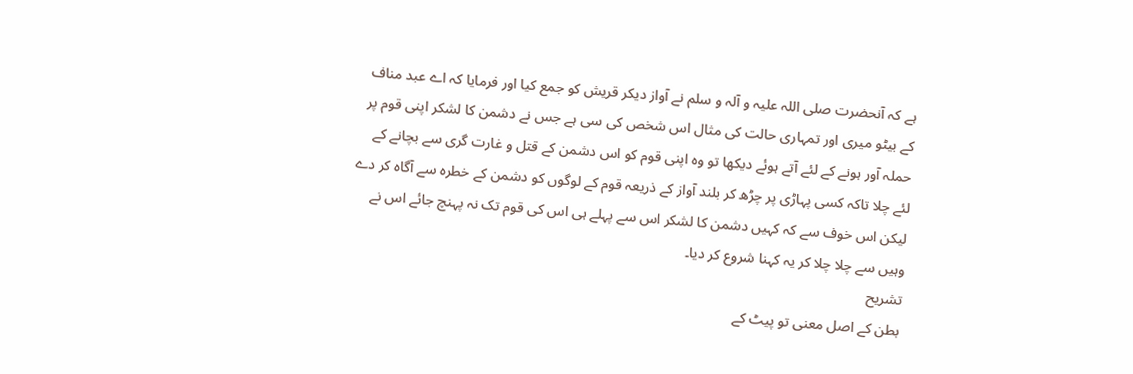ہے کہ آنحضرت صلی اللہ علیہ و آلہ و سلم نے آواز دیکر قریش کو جمع کیا اور فرمایا کہ اے عبد مناف کے بیٹو میری اور تمہاری حالت کی مثال اس شخص کی سی ہے جس نے دشمن کا لشکر اپنی قوم پر حملہ آور ہونے کے لئے آتے ہوئے دیکھا تو وہ اپنی قوم کو اس دشمن کے قتل و غارت گری سے بچانے کے لئے چلا تاکہ کسی پہاڑی پر چڑھ کر بلند آواز کے ذریعہ قوم کے لوگوں کو دشمن کے خطرہ سے آگاہ کر دے لیکن اس خوف سے کہ کہیں دشمن کا لشکر اس سے پہلے ہی اس کی قوم تک نہ پہنچ جائے اس نے وہیں سے چلا چلا کر یہ کہنا شروع کر دیا۔
تشریح
بطن کے اصل معنی تو پیٹ کے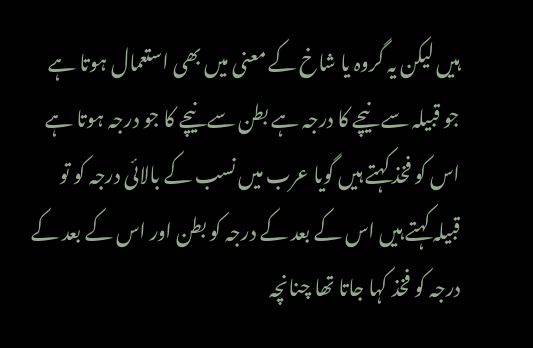ہیں لیکن یہ گروہ یا شاخ کے معنی میں بھی استعمال ہوتا ہے جو قبیلہ سے نیچے کا درجہ ہے بطن سے نیچے کا جو درجہ ہوتا ہے اس کو فخذ کہتے ہیں گویا عرب میں نسب کے بالائی درجہ کو تو قبیلہ کہتے ہیں اس کے بعد کے درجہ کو بطن اور اس کے بعد کے درجہ کو فخذ کہا جاتا تھا چنانچہ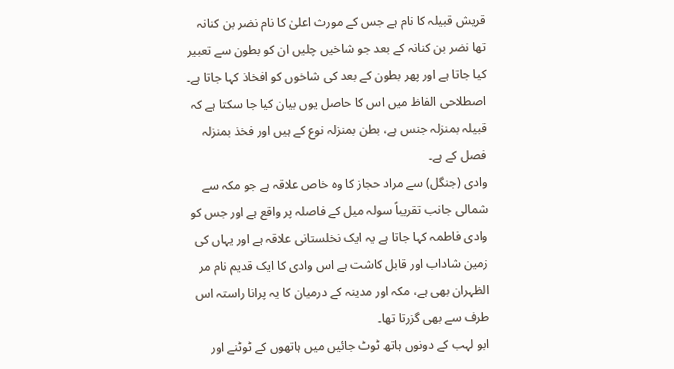قریش قبیلہ کا نام ہے جس کے مورث اعلیٰ کا نام نضر بن کنانہ تھا نضر بن کنانہ کے بعد جو شاخیں چلیں ان کو بطون سے تعبیر کیا جاتا ہے اور پھر بطون کے بعد کی شاخوں کو افخاذ کہا جاتا ہے۔ اصطلاحی الفاظ میں اس کا حاصل یوں بیان کیا جا سکتا ہے کہ قبیلہ بمنزلہ جنس ہے، بطن بمنزلہ نوع کے ہیں اور فخذ بمنزلہ فصل کے ہے۔
وادی (جنگل) سے مراد حجاز کا وہ خاص علاقہ ہے جو مکہ سے شمالی جانب تقریباً سولہ میل کے فاصلہ پر واقع ہے اور جس کو وادی فاطمہ کہا جاتا ہے یہ ایک نخلستانی علاقہ ہے اور یہاں کی زمین شاداب اور قابل کاشت ہے اس وادی کا ایک قدیم نام مر الظہران بھی ہے، مکہ اور مدینہ کے درمیان کا یہ پرانا راستہ اس طرف سے بھی گزرتا تھا۔
ابو لہب کے دونوں ہاتھ ٹوٹ جائیں میں ہاتھوں کے ٹوٹنے اور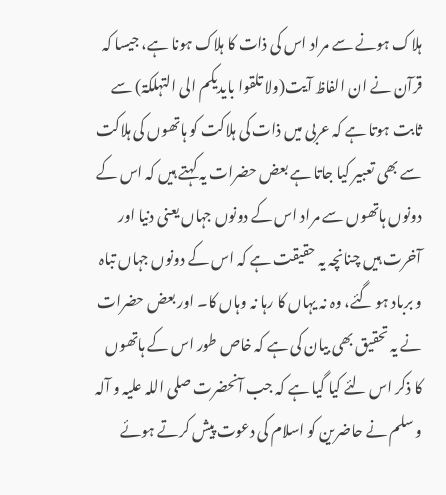ہلاک ہونے سے مراد اس کی ذات کا ہلاک ہونا ہے، جیسا کہ قرآن نے ان الفاظ آیت(ولا تلقوا بایدیکم الی التہلکۃ) سے ثابت ہوتا ہے کہ عربی میں ذات کی ہلاکت کو ہاتھوں کی ہلاکت سے بھی تعبیر کیا جاتا ہے بعض حضرات یہ کہتے ہیں کہ اس کے دونوں ہاتھوں سے مراد اس کے دونوں جہاں یعنی دنیا اور آخرت ہیں چنانچہ یہ حقیقت ہے کہ اس کے دونوں جہاں تباہ و برباد ہو گئے، وہ نہ یہاں کا رہا نہ وہاں کا۔ اور بعض حضرات نے یہ تحقیق بھی بیان کی ہے کہ خاص طور اس کے ہاتھوں کا ذکر اس لئے کیا گیا ہے کہ جب آنحضرت صلی اللہ علیہ و آلہ و سلم نے حاضرین کو اسلام کی دعوت پیش کرتے ہوئے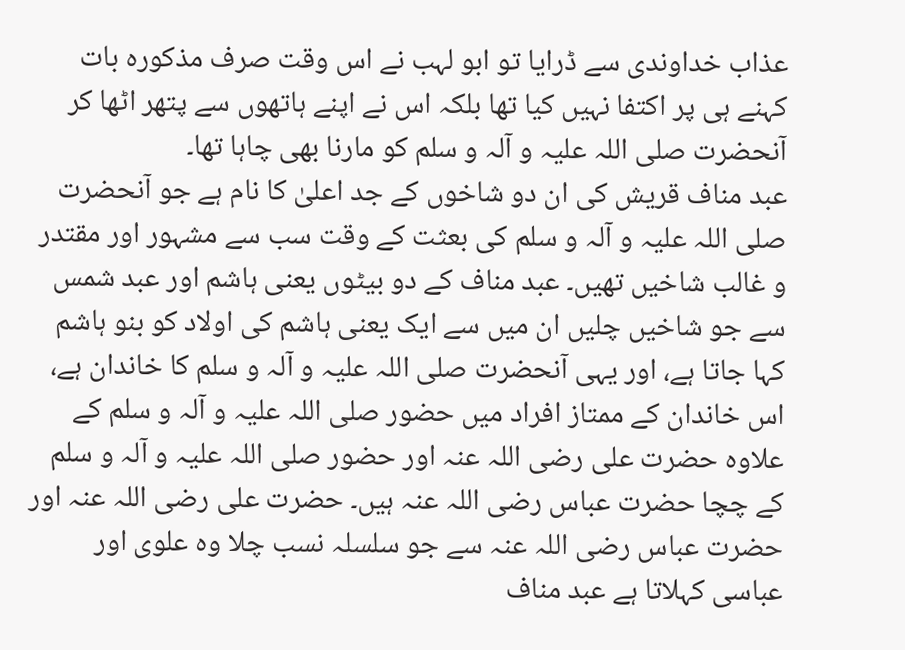عذاب خداوندی سے ڈرایا تو ابو لہب نے اس وقت صرف مذکورہ بات کہنے ہی پر اکتفا نہیں کیا تھا بلکہ اس نے اپنے ہاتھوں سے پتھر اٹھا کر آنحضرت صلی اللہ علیہ و آلہ و سلم کو مارنا بھی چاہا تھا۔
عبد مناف قریش کی ان دو شاخوں کے جد اعلیٰ کا نام ہے جو آنحضرت صلی اللہ علیہ و آلہ و سلم کی بعثت کے وقت سب سے مشہور اور مقتدر و غالب شاخیں تھیں۔ عبد مناف کے دو بیٹوں یعنی ہاشم اور عبد شمس سے جو شاخیں چلیں ان میں سے ایک یعنی ہاشم کی اولاد کو بنو ہاشم کہا جاتا ہے، اور یہی آنحضرت صلی اللہ علیہ و آلہ و سلم کا خاندان ہے، اس خاندان کے ممتاز افراد میں حضور صلی اللہ علیہ و آلہ و سلم کے علاوہ حضرت علی رضی اللہ عنہ اور حضور صلی اللہ علیہ و آلہ و سلم کے چچا حضرت عباس رضی اللہ عنہ ہیں۔ حضرت علی رضی اللہ عنہ اور حضرت عباس رضی اللہ عنہ سے جو سلسلہ نسب چلا وہ علوی اور عباسی کہلاتا ہے عبد مناف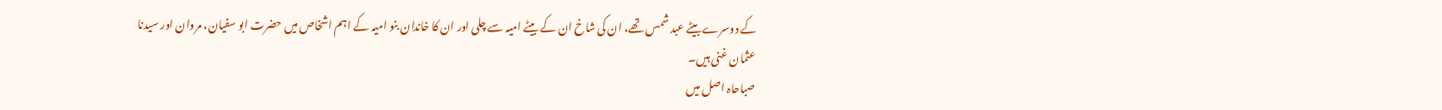کے دوسرے بیٹے عبد شمس تھے، ان کی شاخ ان کے بیٹے امیہ سے چلی اور ان کا خاندان بنو امیہ کے اہم اشخاص میں حضرت ابو سفیان، مروان اور سیدنا عثمان غنی ہیں۔
صباحاہ اصل میں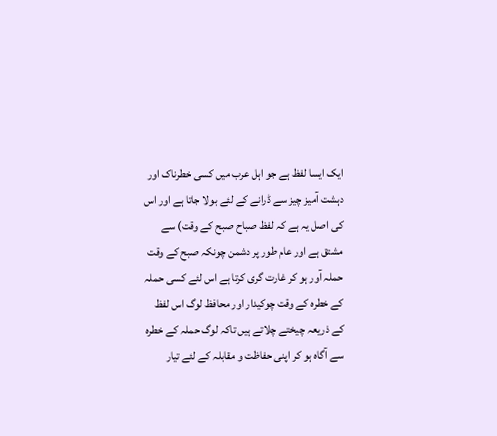ایک ایسا لفظ ہے جو اہل عرب میں کسی خطرناک اور دہشت آمیز چیز سے ڈرانے کے لئے بولا جاتا ہے اور اس کی اصل یہ ہے کہ لفظ صباح صبح کے وقت) سے مشتق ہے اور عام طور پر دشمن چونکہ صبح کے وقت حملہ آور ہو کر غارت گری کرتا ہے اس لئے کسی حملہ کے خطرہ کے وقت چوکیدار اور محافظ لوگ اس لفظ کے ذریعہ چیختے چلاتے ہیں تاکہ لوگ حملہ کے خطرہ سے آگاہ ہو کر اپنی حفاظت و مقابلہ کے لئے تیار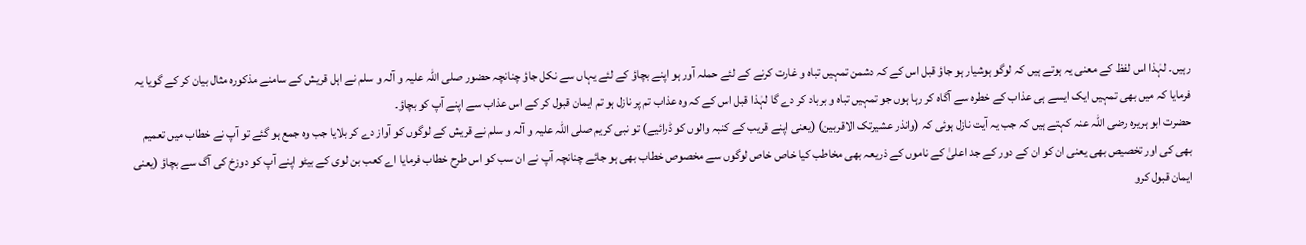رہیں۔ لہٰذا اس لفظ کے معنی یہ ہوتے ہیں کہ لوگو ہوشیار ہو جاؤ قبل اس کے کہ دشمن تمہیں تباہ و غارت کرنے کے لئے حملہ آور ہو اپنے بچاؤ کے لئے یہاں سے نکل جاؤ چنانچہ حضور صلی اللہ علیہ و آلہ و سلم نے اہل قریش کے سامنے مذکورہ مثال بیان کر کے گویا یہ فرمایا کہ میں بھی تمہیں ایک ایسے ہی عذاب کے خطرہ سے آگاہ کر رہا ہوں جو تمہیں تباہ و برباد کر دے گا لہٰذا قبل اس کے کہ وہ عذاب تم پر نازل ہو تم ایمان قبول کر کے اس عذاب سے اپنے آپ کو بچاؤ۔
حضرت ابو ہریرہ رضی اللہ عنہ کہتے ہیں کہ جب یہ آیت نازل ہوئی کہ (وانذر عشیرتک الاقربین) (یعنی اپنے قریب کے کنبہ والوں کو ڈرائیے) تو نبی کریم صلی اللہ علیہ و آلہ و سلم نے قریش کے لوگوں کو آواز دے کر بلایا جب وہ جمع ہو گئے تو آپ نے خطاب میں تعمیم بھی کی اور تخصیص بھی یعنی ان کو ان کے دور کے جد اعلیٰ کے ناموں کے ذریعہ بھی مخاطب کیا خاص خاص لوگوں سے مخصوص خطاب بھی ہو جائے چنانچہ آپ نے ان سب کو اس طرح خطاب فرمایا اے کعب بن لوی کے بیٹو اپنے آپ کو دوزخ کی آگ سے بچاؤ (یعنی ایمان قبول کرو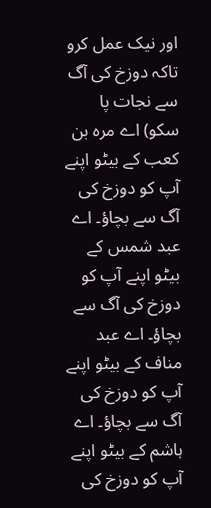اور نیک عمل کرو تاکہ دوزخ کی آگ سے نجات پا سکو) اے مرہ بن کعب کے بیٹو اپنے آپ کو دوزخ کی آگ سے بچاؤ۔ اے عبد شمس کے بیٹو اپنے آپ کو دوزخ کی آگ سے بچاؤ۔ اے عبد مناف کے بیٹو اپنے آپ کو دوزخ کی آگ سے بچاؤ۔ اے ہاشم کے بیٹو اپنے آپ کو دوزخ کی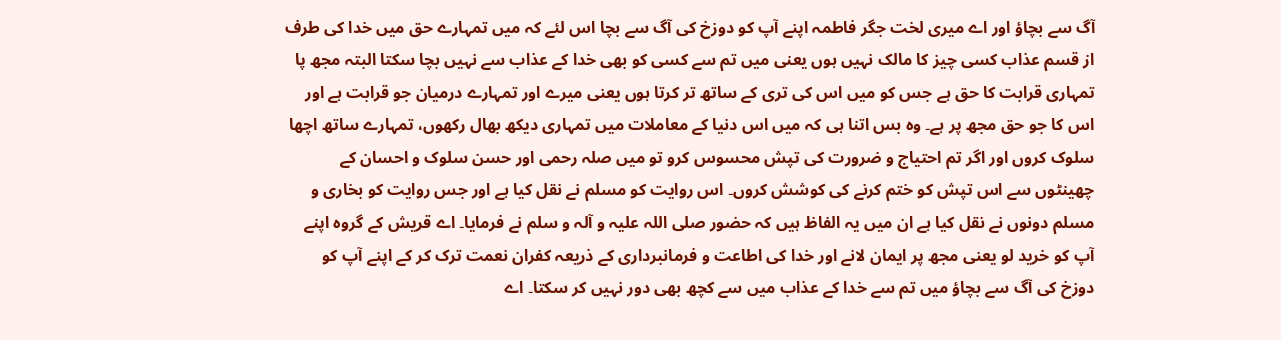آگ سے بچاؤ اور اے میری لخت جگر فاطمہ اپنے آپ کو دوزخ کی آگ سے بچا اس لئے کہ میں تمہارے حق میں خدا کی طرف از قسم عذاب کسی چیز کا مالک نہیں ہوں یعنی میں تم سے کسی کو بھی خدا کے عذاب سے نہیں بچا سکتا البتہ مجھ پا تمہاری قرابت کا حق ہے جس کو میں اس کی تری کے ساتھ تر کرتا ہوں یعنی میرے اور تمہارے درمیان جو قرابت ہے اور اس کا جو حق مجھ پر ہے۔ وہ بس اتنا ہی کہ میں اس دنیا کے معاملات میں تمہاری دیکھ بھال رکھوں، تمہارے ساتھ اچھا سلوک کروں اور اگر تم احتیاج و ضرورت کی تپش محسوس کرو تو میں صلہ رحمی اور حسن سلوک و احسان کے چھینٹوں سے اس تپش کو ختم کرنے کی کوشش کروں۔ اس روایت کو مسلم نے نقل کیا ہے اور جس روایت کو بخاری و مسلم دونوں نے نقل کیا ہے ان میں یہ الفاظ ہیں کہ حضور صلی اللہ علیہ و آلہ و سلم نے فرمایا۔ اے قریش کے گروہ اپنے آپ کو خرید لو یعنی مجھ پر ایمان لانے اور خدا کی اطاعت و فرمانبرداری کے ذریعہ کفران نعمت ترک کر کے اپنے آپ کو دوزخ کی آگ سے بچاؤ میں تم سے خدا کے عذاب میں سے کچھ بھی دور نہیں کر سکتا۔ اے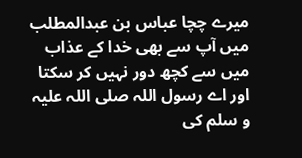میرے چچا عباس بن عبدالمطلب میں آپ سے بھی خدا کے عذاب میں سے کچھ دور نہیں کر سکتا اور اے رسول اللہ صلی اللہ علیہ و سلم کی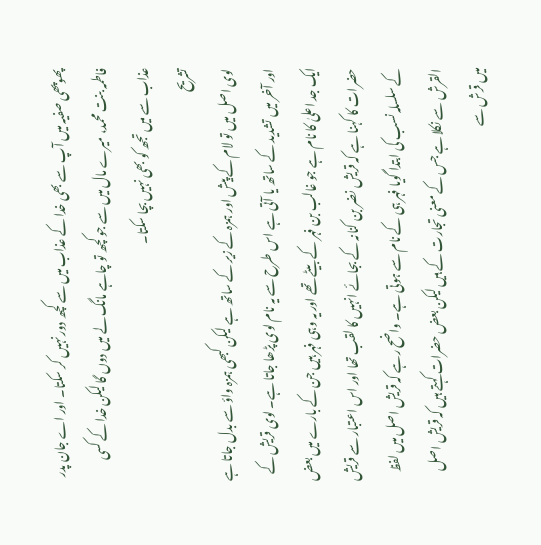پھوپھی صفیہ میں آپ سے بھی خدا کے عذاب میں سے کچھ دور نہیں کر سکتا۔ اور اے جان پدر فاطمہ بنت محمد، میرے مال میں سے جو کچھ تو چاہے مانگ لے میں دوں گا لیکن خدا کے کسی عذاب سے میں تجھ کو بھی نہیں بچا سکتا۔
تشریح
لوی اصل میں تو لام کے پیش اور ہمزہ کے زیر کے ساتھ ہے لیکن کبھی ہمزہ واؤ سے بدل جاتا ہے اور آخر میں تشدید کے ساتھ یا آتی ہے اس طرح سے یہ نام لوی پڑھا جاتا ہے۔ لوی قریش کے ایک جد اعلیٰ کا نام ہے جو غالب بن فہر کے بیٹے تھے اور یہ وہی فہر ہیں جن کے بارے میں بعض حضرات کا کہنا ہے کہ قریش نضر بن کنانہ کے بجائے انہیں کا لقب تھا اور اس اعتبار سے قریش کے سلسلہ نسب کی ابتدا گویا فہر ہی کے نام سے ہوتی ہے۔ واضح رہے کہ قریش اصل میں لفظ القرش سے نکلا ہے جس کے معنی تجارت کے ہیں لیکن بعض حضرات کہتے ہیں کہ قریش اصل میں قرش سے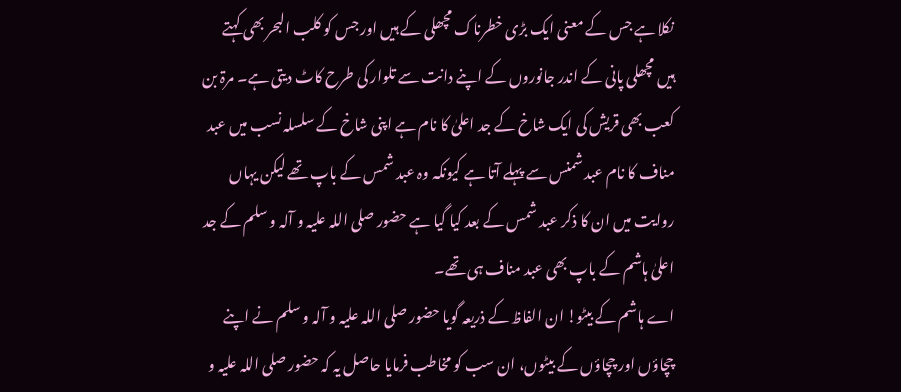نکلا ہے جس کے معنی ایک بڑی خطرناک مچھلی کے ہیں اور جس کو کلب البحر بھی کہتے ہیں مچھلی پانی کے اندر جانوروں کے اپنے دانت سے تلوار کی طرح کاٹ دیتی ہے۔ مرۃ بن کعب بھی قریش کی ایک شاخ کے جد اعلیٰ کا نام ہے اپنی شاخ کے سلسلہ نسب میں عبد مناف کا نام عبد شمنس سے پہلے آتا ہے کیونکہ وہ عبد شمس کے باپ تھے لیکن یہاں روایت میں ان کا ذکر عبد شمس کے بعد کیا گیا ہے حضور صلی اللہ علیہ و آلہ و سلم کے جد اعلیٰ ہاشم کے باپ بھی عبد مناف ہی تھے۔
اے ہاشم کے بیٹو! ان الفاظ کے ذریعہ گویا حضور صلی اللہ علیہ و آلہ و سلم نے اپنے چچاؤں اور چچاؤں کے بیٹوں، ان سب کو مخاطب فرمایا حاصل یہ کہ حضور صلی اللہ علیہ و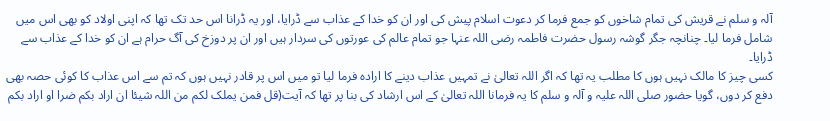آلہ و سلم نے قریش کی تمام شاخوں کو جمع فرما کر دعوت اسلام پیش کی اور ان کو خدا کے عذاب سے ڈرایا، اور یہ ڈرانا اس حد تک تھا کہ اپنی اولاد کو بھی اس میں شامل فرما لیا۔ چنانچہ جگر گوشہ رسول حضرت فاطمہ رضی اللہ عنہا جو تمام عالم کی عورتوں کی سردار ہیں اور ان پر دوزخ کی آگ حرام ہے ان کو خدا کے عذاب سے ڈرایا۔
کسی چیز کا مالک نہیں ہوں کا مطلب یہ تھا کہ اگر اللہ تعالیٰ نے تمہیں عذاب دینے کا ارادہ فرما لیا تو میں اس پر قادر نہیں ہوں کہ تم سے اس عذاب کا کوئی حصہ بھی دفع کر دوں، گویا حضور صلی اللہ علیہ و آلہ و سلم کا یہ فرمانا اللہ تعالیٰ کے اس ارشاد کی بنا پر تھا کہ آیت(قل فمن یملک لکم من اللہ شیئا ان اراد بکم ضرا او اراد بکم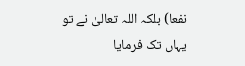نفعا) بلکہ اللہ تعالیٰ نے تو یہاں تک فرمایا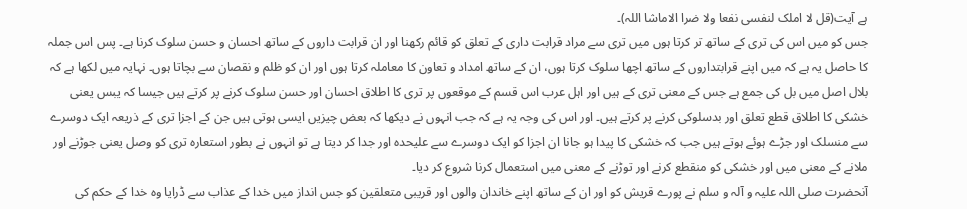ہے آیت(قل لا املک لنفسی نفعا ولا ضرا الاماشا اللہ)۔
جس کو میں اس کی تری کے ساتھ تر کرتا ہوں میں تری سے مراد قرابت داری کے تعلق کو قائم رکھنا اور ان قرابت داروں کے ساتھ احسان و حسن سلوک کرنا ہے۔ پس اس جملہ کا حاصل یہ ہے کہ میں اپنے قرابتداروں کے ساتھ اچھا سلوک کرتا ہوں، ان کے ساتھ امداد و تعاون کا معاملہ کرتا ہوں اور ان کو ظلم و نقصان سے بچاتا ہوں۔ نہایہ میں لکھا ہے کہ بلال اصل میں بل کی جمع ہے جس کے معنی تری کے ہیں اور اہل عرب اس قسم کے موقعوں پر تری کا اطلاق احسان اور حسن سلوک کرنے پر کرتے ہیں جیسا کہ یبس یعنی خشکی کا اطلاق قطع تعلق اور بدسلوکی کرنے پر کرتے ہیں۔ اور اس کی وجہ یہ ہے کہ جب انہوں نے دیکھا کہ بعض چیزیں ایسی ہوتی ہیں جن کے اجزا تری کے ذریعہ ایک دوسرے سے منسلک اور جڑے ہوئے ہوتے ہیں جب کہ خشکی کا پیدا ہو جانا ان اجزا کو ایک دوسرے سے علیحدہ اور جدا کر دیتا ہے تو انہوں نے بطور استعارہ تری کو وصل یعنی جوڑنے اور ملانے کے معنی میں اور خشکی کو منقطع کرنے اور توڑنے کے معنی میں استعمال کرنا شروع کر دیا۔
آنحضرت صلی اللہ علیہ و آلہ و سلم نے پورے قریش کو اور ان کے ساتھ اپنے خاندان والوں اور قریبی متعلقین کو جس انداز میں خدا کے عذاب سے ڈرایا وہ خدا کے حکم کی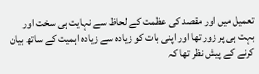تعمیل میں اور مقصد کی عظمت کے لحاظ سے نہایت ہی سخت اور بہت ہی پر زور تھا اور اپنی بات کو زیادہ سے زیادہ اہمیت کے ساتھ بیان کرنے کے پیش نظر تھا کہ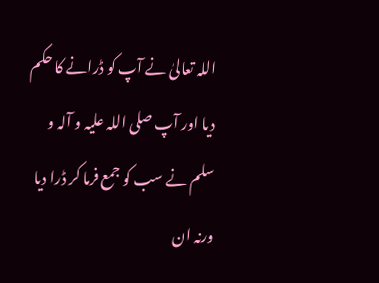اللہ تعالیٰ نے آپ کو ڈرانے کا حکم دیا اور آپ صلی اللہ علیہ و آلہ و سلم نے سب کو جمع فرما کر ڈرا دیا ورنہ ان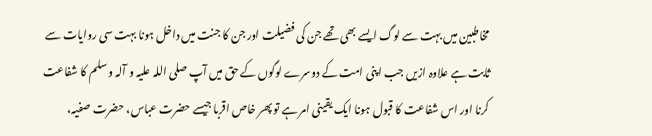مخاطبین میں بہت سے لوگ ایسے بھی تھے جن کی فضیلت اور جن کا جنت میں داخل ہونا بہت سی روایات سے ثابت ہے علاوہ ازیں جب اپنی امت کے دوسرے لوگوں کے حق میں آپ صلی اللہ علیہ و آلہ و سلم کا شفاعت کرنا اور اس شفاعت کا قبول ہونا ایک یقینی امر ہے تو پھر خاص اقربا جیسے حضرت عباس، حضرت صفیہ،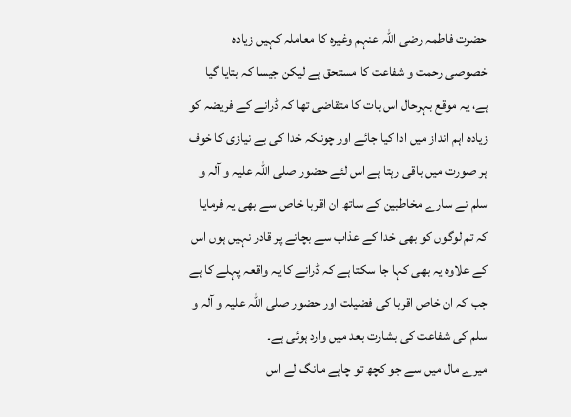حضرت فاطمہ رضی اللہ عنہم وغیرہ کا معاملہ کہیں زیادہ خصوصی رحمت و شفاعت کا مستحق ہے لیکن جیسا کہ بتایا گیا ہے، یہ موقع بہرحال اس بات کا متقاضی تھا کہ ڈرانے کے فریضہ کو زیادہ اہم انداز میں ادا کیا جائے اور چونکہ خدا کی بے نیازی کا خوف ہر صورت میں باقی رہتا ہے اس لئے حضور صلی اللہ علیہ و آلہ و سلم نے سارے مخاطبین کے ساتھ ان اقربا خاص سے بھی یہ فرمایا کہ تم لوگوں کو بھی خدا کے عذاب سے بچانے پر قادر نہیں ہوں اس کے علاوہ یہ بھی کہا جا سکتا ہے کہ ڈرانے کا یہ واقعہ پہلے کا ہے جب کہ ان خاص اقربا کی فضیلت اور حضور صلی اللہ علیہ و آلہ و سلم کی شفاعت کی بشارت بعد میں وارد ہوئی ہے۔
میرے مال میں سے جو کچھ تو چاہے مانگ لے اس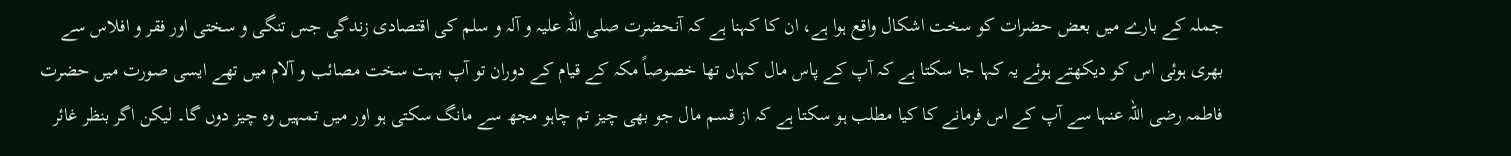جملہ کے بارے میں بعض حضرات کو سخت اشکال واقع ہوا ہے، ان کا کہنا ہے کہ آنحضرت صلی اللہ علیہ و آلہ و سلم کی اقتصادی زندگی جس تنگی و سختی اور فقر و افلاس سے بھری ہوئی اس کو دیکھتے ہوئے یہ کہا جا سکتا ہے کہ آپ کے پاس مال کہاں تھا خصوصاً مکہ کے قیام کے دوران تو آپ بہت سخت مصائب و آلام میں تھے ایسی صورت میں حضرت فاطمہ رضی اللہ عنہا سے آپ کے اس فرمانے کا کیا مطلب ہو سکتا ہے کہ از قسم مال جو بھی چیز تم چاہو مجھ سے مانگ سکتی ہو اور میں تمہیں وہ چیز دوں گا۔ لیکن اگر بنظر غائر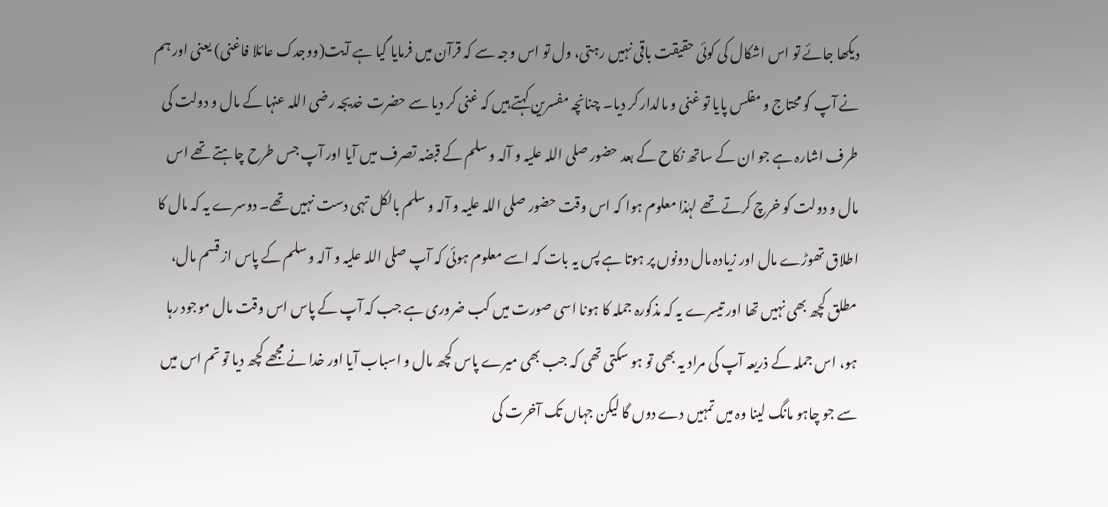دیکھا جائے تو اس اشکال کی کوئی حقیقت باقی نہیں رہتی، ول تو اس وجہ سے کہ قرآن میں فرمایا گیا ہے آیت(ووجدک عائلا فاغنی) یعنی اور ہم نے آپ کو محتاج و مفلس پایا تو غنی و مالدار کر دیا۔ چنانچہ مفسرین کہتے ہیں کہ غنی کر دیا سے حضرت خدیجہ رضی اللہ عنہا کے مال و دولت کی طرف اشارہ ہے جو ان کے ساتھ نکاح کے بعد حضور صلی اللہ علیہ و آلہ و سلم کے قبضہ تصرف میں آیا اور آپ جس طرح چاہتے تھے اس مال و دولت کو خرچ کرتے تھے لہٰذا معلوم ہوا کہ اس وقت حضور صلی اللہ علیہ و آلہ و سلم بالکل تہی دست نہیں تھے۔ دوسرے یہ کہ مال کا اطلاق تھوڑے مال اور زیادہ مال دونوں پر ہوتا ہے پس یہ بات کہ اسے معلوم ہوئی کہ آپ صلی اللہ علیہ و آلہ و سلم کے پاس از قسم مال، مطلق کچھ بھی نہیں تھا اور تیسرے یہ کہ مذکورہ جملہ کا ہونا اسی صورت میں کب ضروری ہے جب کہ آپ کے پاس اس وقت مال موجود رہا ہو، اس جملہ کے ذریعہ آپ کی مراد یہ بھی تو ہو سکتی تھی کہ جب بھی میرے پاس کچھ مال و اسباب آیا اور خدا نے مجھے کچھ دیا تو تم اس میں سے جو چاہو مانگ لینا وہ میں تمہیں دے دوں گا لیکن جہاں تک آخرت کی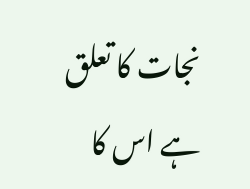نجات کا تعلق ہے اس کا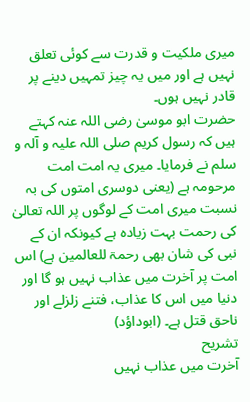میری ملکیت و قدرت سے کوئی تعلق نہیں ہے اور میں یہ چیز تمہیں دینے پر قادر نہیں ہوں۔
حضرت ابو موسیٰ رضی اللہ عنہ کہتے ہیں کہ رسول کریم صلی اللہ علیہ و آلہ و سلم نے فرمایا۔ میری یہ امت امت مرحومہ ہے (یعنی دوسری امتوں کی بہ نسبت میری امت کے لوگوں پر اللہ تعالیٰ کی رحمت بہت زیادہ ہے کیونکہ ان کے نبی کی شان بھی رحمۃ للعالمین ہے) اس امت پر آخرت میں عذاب نہیں ہو گا اور دنیا میں اس کا عذاب، فتنے زلزلے اور ناحق قتل ہے۔ (ابوداؤد)
تشریح
آخرت میں عذاب نہیں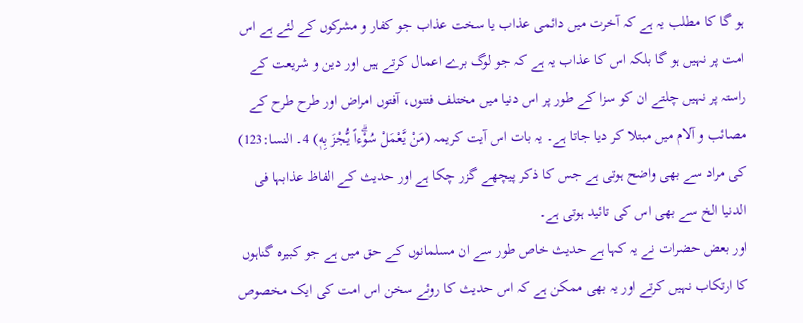ہو گا کا مطلب یہ ہے کہ آخرت میں دائمی عذاب یا سخت عذاب جو کفار و مشرکوں کے لئے ہے اس امت پر نہیں ہو گا بلکہ اس کا عذاب یہ ہے کہ جو لوگ برے اعمال کرتے ہیں اور دین و شریعت کے راستہ پر نہیں چلتے ان کو سزا کے طور پر اس دنیا میں مختلف فتنوں، آفتوں امراض اور طرح طرح کے مصائب و آلام میں مبتلا کر دیا جاتا ہے۔ یہ بات اس آیت کریمہ (مَنْ يَّعْمَلْ سُوْۗءاً يُّجْزَ بِهٖ) 4۔ النسا:123) کی مراد سے بھی واضح ہوتی ہے جس کا ذکر پیچھے گزر چکا ہے اور حدیث کے الفاظ عذابہا فی الدنیا الخ سے بھی اس کی تائید ہوتی ہے۔
اور بعض حضرات نے یہ کہا ہے حدیث خاص طور سے ان مسلمانوں کے حق میں ہے جو کبیرہ گناہوں کا ارتکاب نہیں کرتے اور یہ بھی ممکن ہے کہ اس حدیث کا روئے سخن اس امت کی ایک مخصوص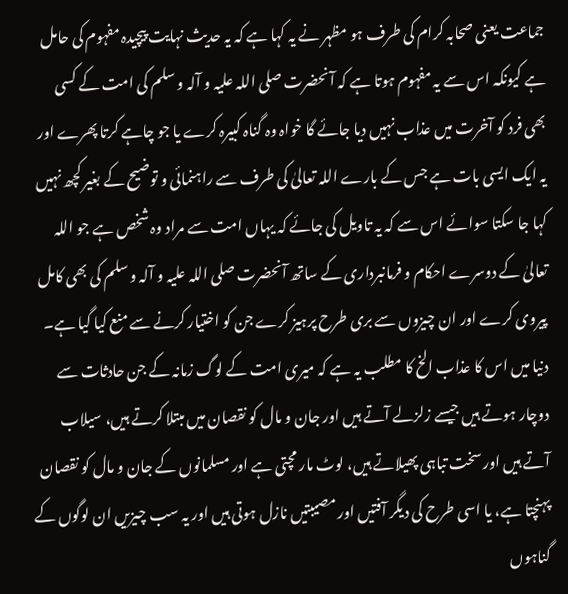جماعت یعنی صحابہ کرام کی طرف ہو مظہر نے یہ کہا ہے کہ یہ حدیث نہایت پیچیدہ مفہوم کی حامل ہے کیونکہ اس سے یہ مفہوم ہوتا ہے کہ آنحضرت صلی اللہ علیہ و آلہ و سلم کی امت کے کسی بھی فرد کو آخرت میں عذاب نہیں دیا جائے گا خواہ وہ گناہ کبیرہ کرے یا جو چاہے کرتا پھرے اور یہ ایک ایسی بات ہے جس کے بارے اللہ تعالیٰ کی طرف سے راہنمائی و توضیح کے بغیر کچھ نہیں کہا جا سکتا سوائے اس سے کہ یہ تاویل کی جائے کہ یہاں امت سے مراد وہ شخص ہے جو اللہ تعالیٰ کے دوسرے احکام و فرمانبرداری کے ساتھ آنحضرت صلی اللہ علیہ و آلہ و سلم کی بھی کامل پیروی کرے اور ان چیزوں سے بری طرح پرہیز کرے جن کو اختیار کرنے سے منع کیا گیا ہے۔
دنیا میں اس کا عذاب الخ کا مطلب یہ ہے کہ میری امت کے لوگ زمانہ کے جن حادثات سے دوچار ہوتے ہیں جیسے زلزلے آتے ہیں اور جان و مال کو نقصان میں مبتلا کرتے ہیں، سیلاب آتے ہیں اور سخت تباہی پھیلاتے ہیں، لوٹ مار مچتی ہے اور مسلمانوں کے جان و مال کو نقصان پہنچتا ہے، یا اسی طرح کی دیگر آفتیں اور مصیبتیں نازل ہوتی ہیں اور یہ سب چیزیں ان لوگوں کے گناہوں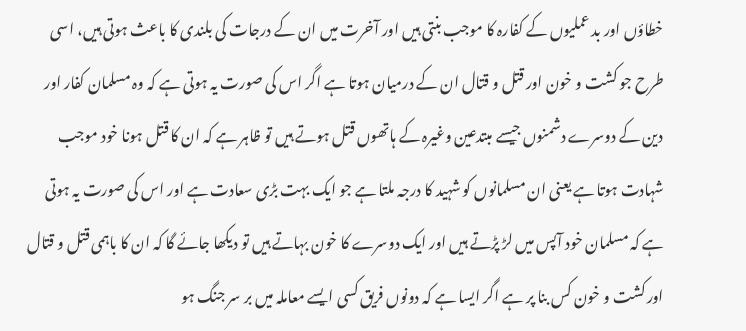خطاؤں اور بد عملیوں کے کفارہ کا موجب بنتی ہیں اور آخرت میں ان کے درجات کی بلندی کا باعث ہوتی ہیں، اسی طرح جو کشت و خون اور قتل و قتال ان کے درمیان ہوتا ہے اگر اس کی صورت یہ ہوتی ہے کہ وہ مسلمان کفار اور دین کے دوسرے دشمنوں جیسے مبتدعین وغیرہ کے ہاتھوں قتل ہوتے ہیں تو ظاہر ہے کہ ان کا قتل ہونا خود موجب شہادت ہوتا ہے یعنی ان مسلمانوں کو شہید کا درجہ ملتا ہے جو ایک بہت بڑی سعادت ہے اور اس کی صورت یہ ہوتی ہے کہ مسلمان خود آپس میں لڑ پڑتے ہیں اور ایک دوسرے کا خون بہاتے ہیں تو دیکھا جائے گا کہ ان کا باہمی قتل و قتال اور کشت و خون کس بنا پر ہے اگر ایسا ہے کہ دونوں فریق کسی ایسے معاملہ میں بر سر جنگ ہو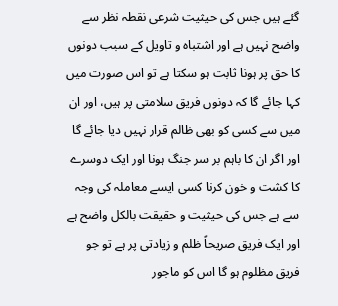گئے ہیں جس کی حیثیت شرعی نقطہ نظر سے واضح نہیں ہے اور اشتباہ و تاویل کے سبب دونوں کا حق پر ہونا ثابت ہو سکتا ہے تو اس صورت میں کہا جائے گا کہ دونوں فریق سلامتی پر ہیں، اور ان میں سے کسی کو بھی ظالم قرار نہیں دیا جائے گا اور اگر ان کا باہم بر سر جنگ ہونا اور ایک دوسرے کا کشت و خون کرنا کسی ایسے معاملہ کی وجہ سے ہے جس کی حیثیت و حقیقت بالکل واضح ہے اور ایک فریق صریحاً ظلم و زیادتی پر ہے تو جو فریق مظلوم ہو گا اس کو ماجور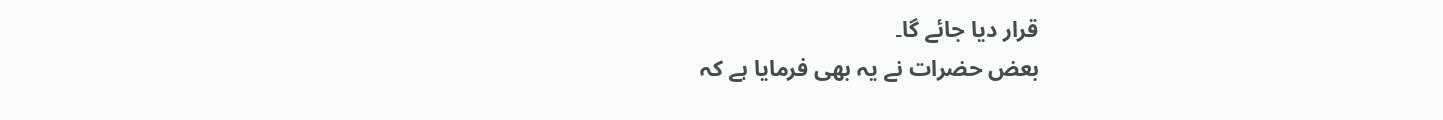قرار دیا جائے گا۔
بعض حضرات نے یہ بھی فرمایا ہے کہ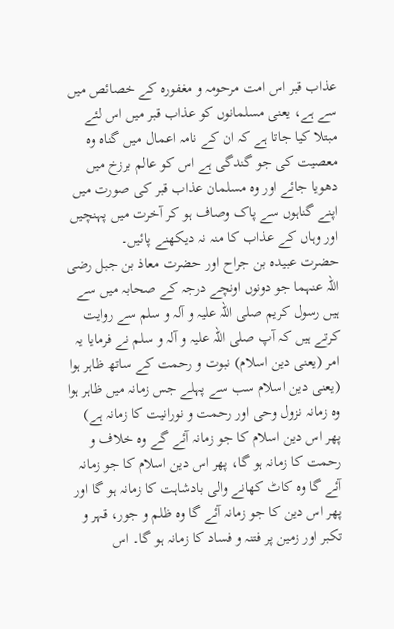عذاب قبر اس امت مرحومہ و مغفورہ کے خصائص میں سے ہے، یعنی مسلمانوں کو عذاب قبر میں اس لئے مبتلا کیا جاتا ہے کہ ان کے نامہ اعمال میں گناہ وہ معصیت کی جو گندگی ہے اس کو عالم برزخ میں دھویا جائے اور وہ مسلمان عذاب قبر کی صورت میں اپنے گناہوں سے پاک وصاف ہو کر آخرت میں پہنچیں اور وہاں کے عذاب کا منہ نہ دیکھنے پائیں۔
حضرت عبیدہ بن جراح اور حضرت معاذ بن جبل رضی اللہ عنہما جو دونوں اونچے درجہ کے صحابہ میں سے ہیں رسول کریم صلی اللہ علیہ و آلہ و سلم سے روایت کرتے ہیں کہ آپ صلی اللہ علیہ و آلہ و سلم نے فرمایا یہ امر (یعنی دین اسلام) نبوت و رحمت کے ساتھ ظاہر ہوا (یعنی دین اسلام سب سے پہلے جس زمانہ میں ظاہر ہوا وہ زمانہ نزول وحی اور رحمت و نورانیت کا زمانہ ہے) پھر اس دین اسلام کا جو زمانہ آئے گے وہ خلاف و رحمت کا زمانہ ہو گا، پھر اس دین اسلام کا جو زمانہ آئے گا وہ کاٹ کھانے والی بادشاہت کا زمانہ ہو گا اور پھر اس دین کا جو زمانہ آئے گا وہ ظلم و جور، قہر و تکبر اور زمین پر فتنہ و فساد کا زمانہ ہو گا۔ اس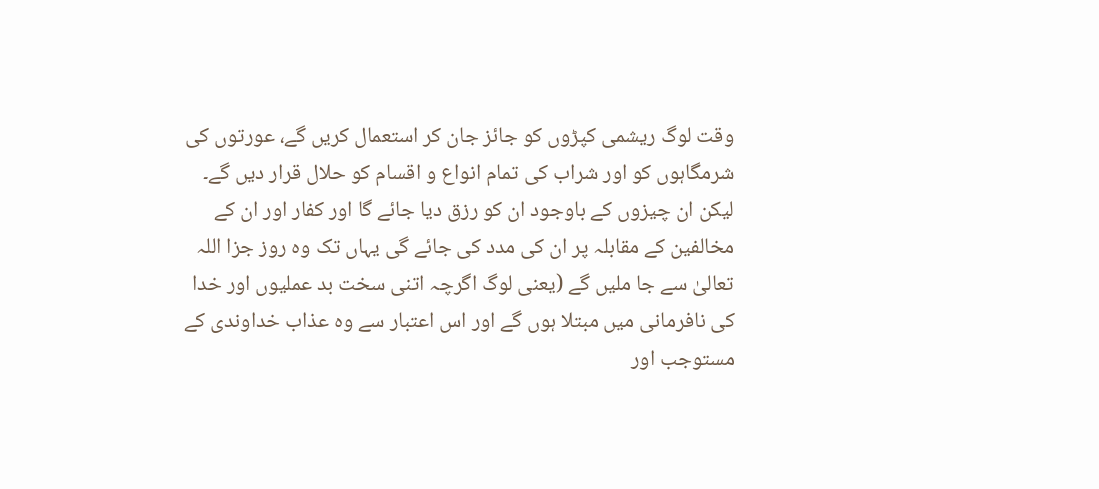وقت لوگ ریشمی کپڑوں کو جائز جان کر استعمال کریں گے، عورتوں کی شرمگاہوں کو اور شراب کی تمام انواع و اقسام کو حلال قرار دیں گے۔ لیکن ان چیزوں کے باوجود ان کو رزق دیا جائے گا اور کفار اور ان کے مخالفین کے مقابلہ پر ان کی مدد کی جائے گی یہاں تک وہ روز جزا اللہ تعالیٰ سے جا ملیں گے (یعنی لوگ اگرچہ اتنی سخت بد عملیوں اور خدا کی نافرمانی میں مبتلا ہوں گے اور اس اعتبار سے وہ عذاب خداوندی کے مستوجب اور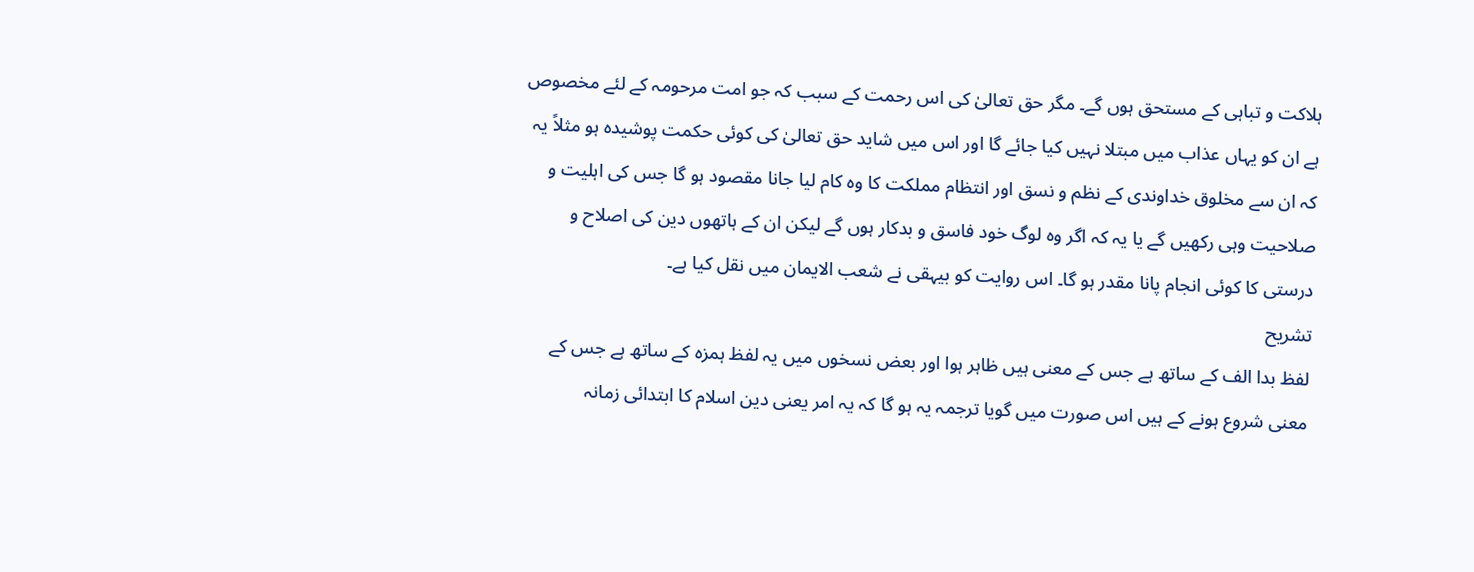ہلاکت و تباہی کے مستحق ہوں گے۔ مگر حق تعالیٰ کی اس رحمت کے سبب کہ جو امت مرحومہ کے لئے مخصوص ہے ان کو یہاں عذاب میں مبتلا نہیں کیا جائے گا اور اس میں شاید حق تعالیٰ کی کوئی حکمت پوشیدہ ہو مثلاً یہ کہ ان سے مخلوق خداوندی کے نظم و نسق اور انتظام مملکت کا وہ کام لیا جانا مقصود ہو گا جس کی اہلیت و صلاحیت وہی رکھیں گے یا یہ کہ اگر وہ لوگ خود فاسق و بدکار ہوں گے لیکن ان کے ہاتھوں دین کی اصلاح و درستی کا کوئی انجام پانا مقدر ہو گا۔ اس روایت کو بیہقی نے شعب الایمان میں نقل کیا ہے۔
تشریح
لفظ بدا الف کے ساتھ ہے جس کے معنی ہیں ظاہر ہوا اور بعض نسخوں میں یہ لفظ ہمزہ کے ساتھ ہے جس کے معنی شروع ہونے کے ہیں اس صورت میں گویا ترجمہ یہ ہو گا کہ یہ امر یعنی دین اسلام کا ابتدائی زمانہ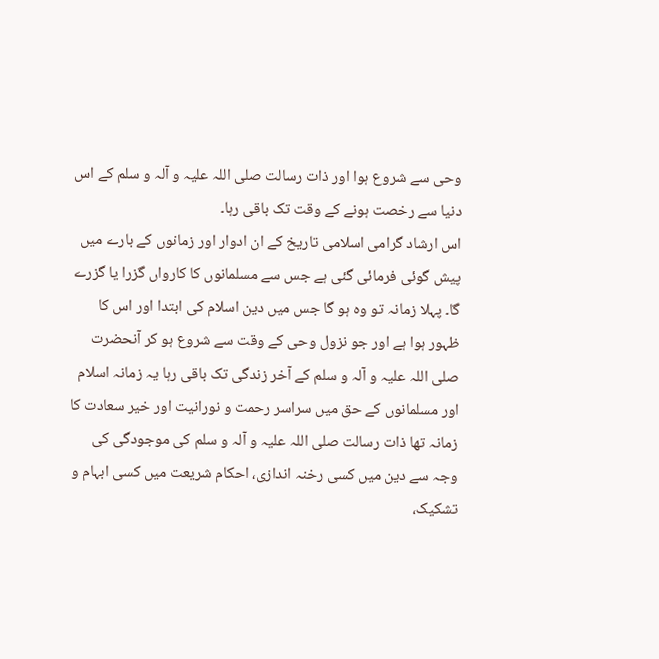وحی سے شروع ہوا اور ذات رسالت صلی اللہ علیہ و آلہ و سلم کے اس دنیا سے رخصت ہونے کے وقت تک باقی رہا۔
اس ارشاد گرامی اسلامی تاریخ کے ان ادوار اور زمانوں کے بارے میں پیش گوئی فرمائی گئی ہے جس سے مسلمانوں کا کارواں گزرا یا گزرے گا۔ پہلا زمانہ تو وہ ہو گا جس میں دین اسلام کی ابتدا اور اس کا ظہور ہوا ہے اور جو نزول وحی کے وقت سے شروع ہو کر آنحضرت صلی اللہ علیہ و آلہ و سلم کے آخر زندگی تک باقی رہا یہ زمانہ اسلام اور مسلمانوں کے حق میں سراسر رحمت و نورانیت اور خیر سعادت کا زمانہ تھا ذات رسالت صلی اللہ علیہ و آلہ و سلم کی موجودگی کی وجہ سے دین میں کسی رخنہ اندازی، احکام شریعت میں کسی ابہام و تشکیک،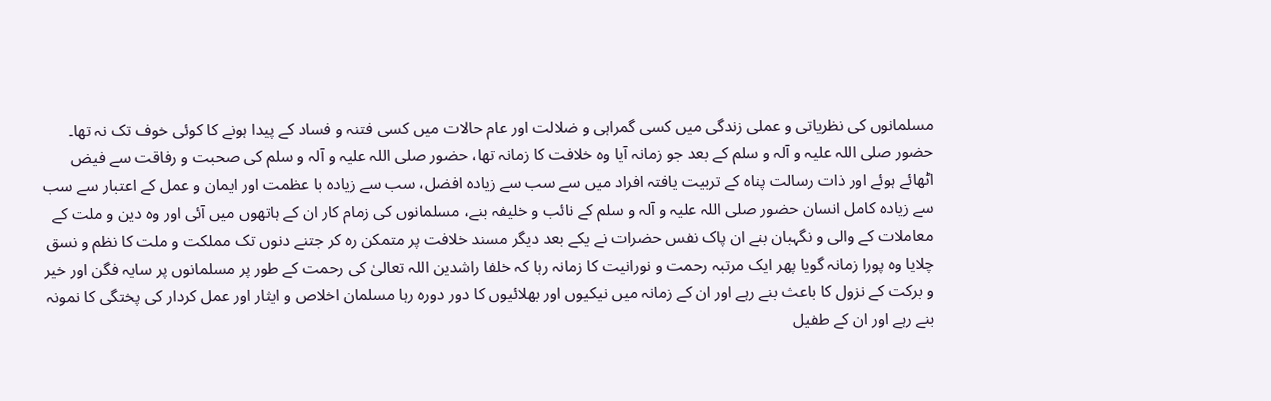مسلمانوں کی نظریاتی و عملی زندگی میں کسی گمراہی و ضلالت اور عام حالات میں کسی فتنہ و فساد کے پیدا ہونے کا کوئی خوف تک نہ تھا۔ حضور صلی اللہ علیہ و آلہ و سلم کے بعد جو زمانہ آیا وہ خلافت کا زمانہ تھا، حضور صلی اللہ علیہ و آلہ و سلم کی صحبت و رفاقت سے فیض اٹھائے ہوئے اور ذات رسالت پناہ کے تربیت یافتہ افراد میں سے سب سے زیادہ افضل، سب سے زیادہ با عظمت اور ایمان و عمل کے اعتبار سے سب سے زیادہ کامل انسان حضور صلی اللہ علیہ و آلہ و سلم کے نائب و خلیفہ بنے، مسلمانوں کی زمام کار ان کے ہاتھوں میں آئی اور وہ دین و ملت کے معاملات کے والی و نگہبان بنے ان پاک نفس حضرات نے یکے بعد دیگر مسند خلافت پر متمکن رہ کر جتنے دنوں تک مملکت و ملت کا نظم و نسق چلایا وہ پورا زمانہ گویا پھر ایک مرتبہ رحمت و نورانیت کا زمانہ رہا کہ خلفا راشدین اللہ تعالیٰ کی رحمت کے طور پر مسلمانوں پر سایہ فگن اور خیر و برکت کے نزول کا باعث بنے رہے اور ان کے زمانہ میں نیکیوں اور بھلائیوں کا دور دورہ رہا مسلمان اخلاص و ایثار اور عمل کردار کی پختگی کا نمونہ بنے رہے اور ان کے طفیل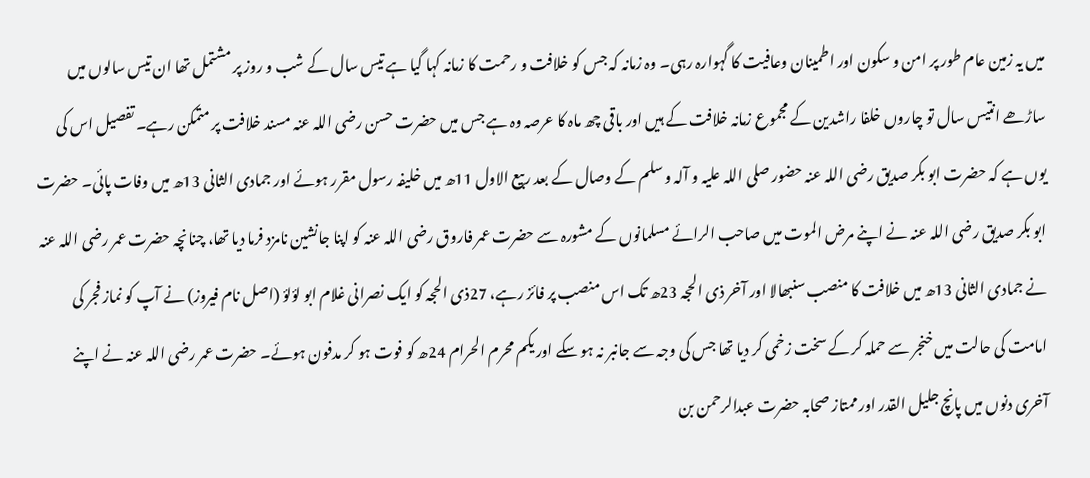میں یہ زمین عام طور پر امن و سکون اور اطمینان وعافیت کا گہوارہ رہی۔ وہ زمانہ کہ جس کو خلافت و رحمت کا زمانہ کہا گیا ہے تیس سال کے شب و روز پر مشتمل تھا ان تیس سالوں میں ساڑھے انتیس سال تو چاروں خلفا راشدین کے مجموع زمانہ خلافت کے ہیں اور باقی چھ ماہ کا عرصہ وہ ہے جس میں حضرت حسن رضی اللہ عنہ مسند خلافت پر متمکن رہے۔ تفصیل اس کی یوں ہے کہ حضرت ابو بکر صدیق رضی اللہ عنہ حضور صلی اللہ علیہ و آلہ و سلم کے وصال کے بعد ربیع الاول 11ھ میں خلیفہ رسول مقرر ہوئے اور جمادی الثانی 13ھ میں وفات پائی۔ حضرت ابو بکر صدیق رضی اللہ عنہ نے اپنے مرض الموت میں صاحب الرائے مسلمانوں کے مشورہ سے حضرت عمر فاروق رضی اللہ عنہ کو اپنا جانشین نامزد فرما دیا تھا، چنانچہ حضرت عمر رضی اللہ عنہ نے جمادی الثانی 13ھ میں خلافت کا منصب سنبھالا اور آخر ذی الحجہ 23ھ تک اس منصب پر فائز رہے، 27ذی الحجہ کو ایک نصرانی غلام ابو لؤلؤ (اصل نام فیروز) نے آپ کو نماز فجر کی امامت کی حالت میں خنجر سے حملہ کر کے سخت زخمی کر دیا تھا جس کی وجہ سے جانبر نہ ہو سکے اور یکم محرم الحرام 24ھ کو فوت ہو کر مدفون ہوئے۔ حضرت عمر رضی اللہ عنہ نے اپنے آخری دنوں میں پانچ جلیل القدر اور ممتاز صحابہ حضرت عبدالرحمن بن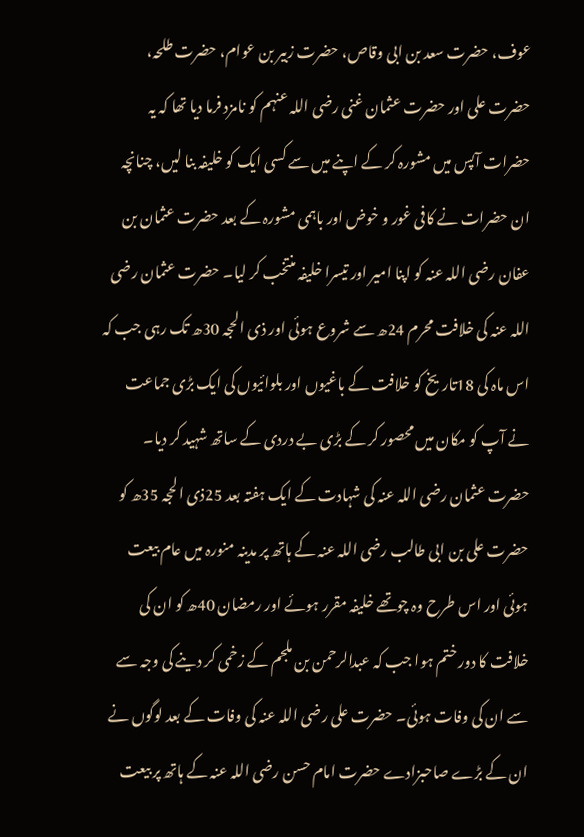عوف، حضرت سعد بن ابی وقاص، حضرت زبیر بن عوام، حضرت طلحہ، حضرت علی اور حضرت عثمان غنی رضی اللہ عنہم کو نامزد فرما دیا تھا کہ یہ حضرات آپس میں مشورہ کر کے اپنے میں سے کسی ایک کو خلیفہ بنا لیں، چنانچہ ان حضرات نے کافی غور و خوض اور باہمی مشورہ کے بعد حضرت عثمان بن عفان رضی اللہ عنہ کو اپنا امیر اور تیسرا خلیفہ منتخب کر لیا۔ حضرت عثمان رضی اللہ عنہ کی خلافت محرم 24ھ سے شروع ہوئی اور ذی الحجہ 30ھ تک رہی جب کہ اس ماہ کی 18تاریخ کو خلافت کے باغیوں اور بلوائیوں کی ایک بڑی جماعت نے آپ کو مکان میں محصور کر کے بڑی بے دردی کے ساتھ شہید کر دیا۔ حضرت عثمان رضی اللہ عنہ کی شہادت کے ایک ہفتہ بعد 25ذی الحجہ 35ھ کو حضرت علی بن ابی طالب رضی اللہ عنہ کے ہاتھ پر مدینہ منورہ میں عام بیعت ہوئی اور اس طرح وہ چوتھے خلیفہ مقرر ہوئے اور رمضان 40ھ کو ان کی خلافت کا دور ختم ہوا جب کہ عبدالرحمن بن ملجم کے زخمی کر دینے کی وجہ سے سے ان کی وفات ہوئی۔ حضرت علی رضی اللہ عنہ کی وفات کے بعد لوگوں نے ان کے بڑے صاحبزادے حضرت امام حسن رضی اللہ عنہ کے ہاتھ پر بیعت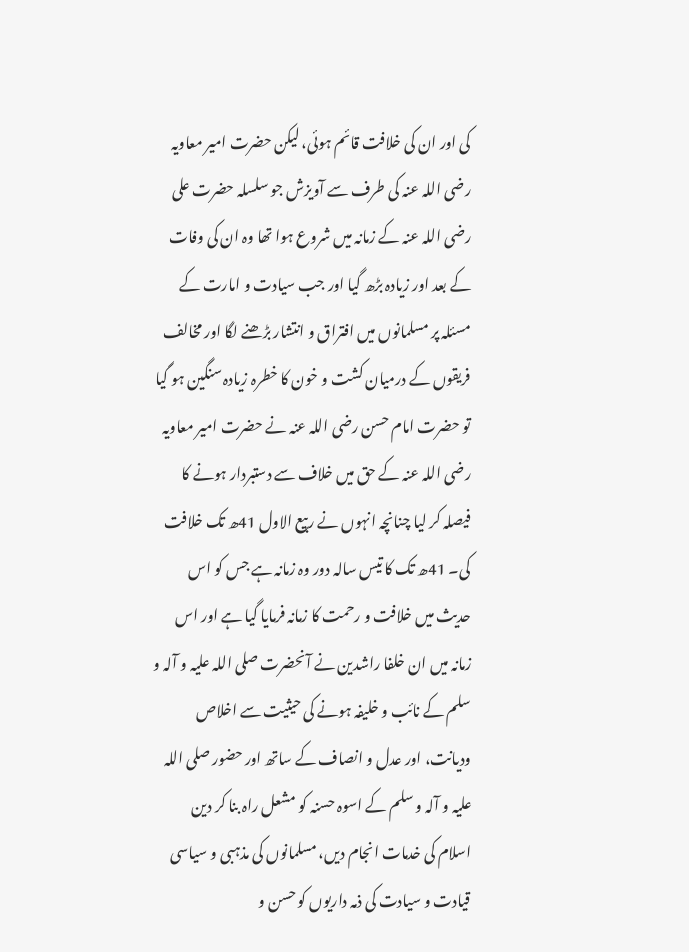کی اور ان کی خلافت قائم ہوئی، لیکن حضرت امیر معاویہ رضی اللہ عنہ کی طرف سے آویزش جو سلسلہ حضرت علی رضی اللہ عنہ کے زمانہ میں شروع ہوا تھا وہ ان کی وفات کے بعد اور زیادہ بڑھ گیا اور جب سیادت و امارت کے مسئلہ پر مسلمانوں میں افتراق و انتشار بڑھنے لگا اور مخالف فریقوں کے درمیان کشت و خون کا خطرہ زیادہ سنگین ہو گیا تو حضرت امام حسن رضی اللہ عنہ نے حضرت امیر معاویہ رضی اللہ عنہ کے حق میں خلاف سے دستبردار ہونے کا فیصلہ کر لیا چنانچہ انہوں نے ربیع الاول 41ھ تک خلافت کی۔ 41ھ تک کا تیس سالہ دور وہ زمانہ ہے جس کو اس حدیث میں خلافت و رحمت کا زمانہ فرمایا گیا ہے اور اس زمانہ میں ان خلفا راشدین نے آنحضرت صلی اللہ علیہ و آلہ و سلم کے نائب و خلیفہ ہونے کی حیثیت سے اخلاص ودیانت، اور عدل و انصاف کے ساتھ اور حضور صلی اللہ علیہ و آلہ و سلم کے اسوہ حسنہ کو مشعل راہ بنا کر دین اسلام کی خدمات انجام دیں، مسلمانوں کی مذہبی و سیاسی قیادت و سیادت کی ذمہ داریوں کو حسن و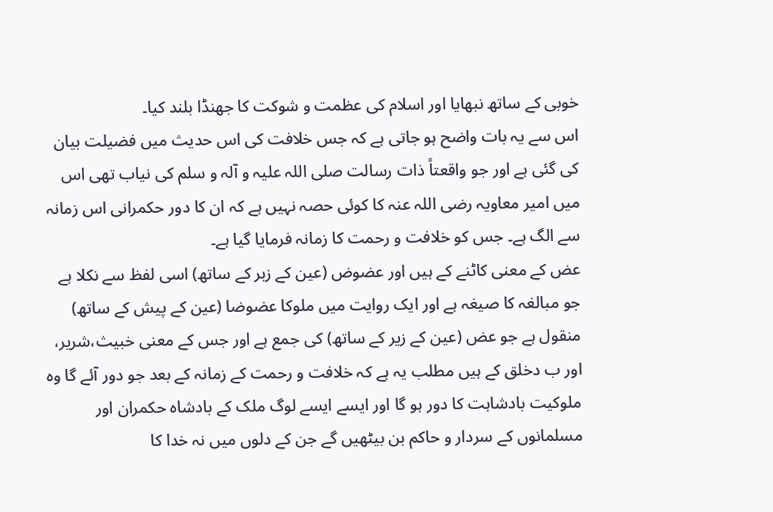خوبی کے ساتھ نبھایا اور اسلام کی عظمت و شوکت کا جھنڈا بلند کیا۔
اس سے یہ بات واضح ہو جاتی ہے کہ جس خلافت کی اس حدیث میں فضیلت بیان کی گئی ہے اور جو واقعتاً ذات رسالت صلی اللہ علیہ و آلہ و سلم کی نیاب تھی اس میں امیر معاویہ رضی اللہ عنہ کا کوئی حصہ نہیں ہے کہ ان کا دور حکمرانی اس زمانہ سے الگ ہے۔ جس کو خلافت و رحمت کا زمانہ فرمایا گیا ہے۔
عض کے معنی کاٹنے کے ہیں اور عضوض (عین کے زبر کے ساتھ) اسی لفظ سے نکلا ہے جو مبالغہ کا صیغہ ہے اور ایک روایت میں ملوکا عضوضا (عین کے پیش کے ساتھ) منقول ہے جو عض (عین کے زیر کے ساتھ) کی جمع ہے اور جس کے معنی خبیث،شریر، اور ب دخلق کے ہیں مطلب یہ ہے کہ خلافت و رحمت کے زمانہ کے بعد جو دور آئے گا وہ ملوکیت بادشاہت کا دور ہو گا اور ایسے ایسے لوگ ملک کے بادشاہ حکمران اور مسلمانوں کے سردار و حاکم بن بیٹھیں گے جن کے دلوں میں نہ خدا کا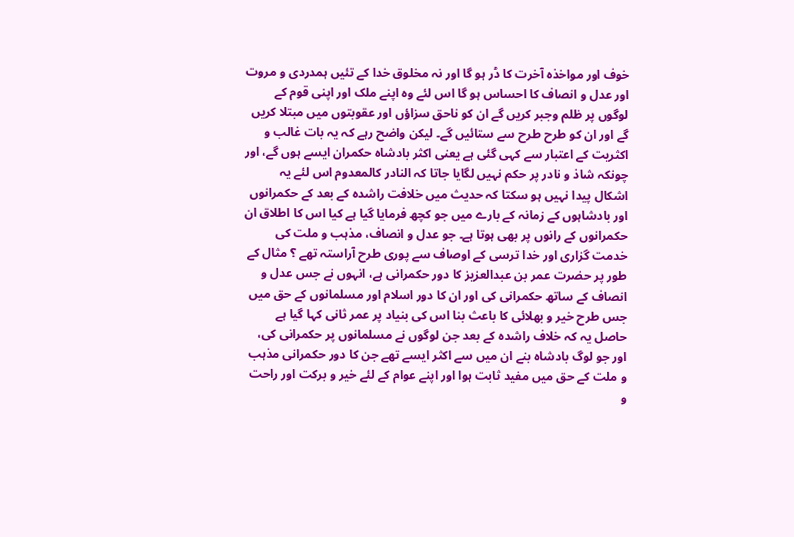خوف اور مواخذہ آخرت کا ڈر ہو گا اور نہ مخلوق خدا کے تئیں ہمدردی و مروت اور عدل و انصاف کا احساس ہو گا اس لئے وہ اپنے ملک اور اپنی قوم کے لوگوں پر ظلم وجبر کریں گے ان کو ناحق سزاؤں اور عقوبتوں میں مبتلا کریں گے اور ان کو طرح طرح سے ستائیں گے۔ لیکن واضح رہے کہ یہ بات غالب و اکثریت کے اعتبار سے کہی گئی ہے یعنی اکثر بادشاہ حکمران ایسے ہوں گے، اور چونکہ شاذ و نادر پر حکم نہیں لگایا جاتا کہ النادر کالمعدوم اس لئے یہ اشکال پیدا نہیں ہو سکتا کہ حدیث میں خلافت راشدہ کے بعد کے حکمرانوں اور بادشاہوں کے زمانہ کے بارے میں جو کچھ فرمایا گیا ہے کیا اس کا اطلاق ان حکمرانوں کے رانوں پر بھی ہوتا ہے۔ جو عدل و انصاف، مذہب و ملت کی خدمت گزاری اور خدا ترسی کے اوصاف سے پوری طرح آراستہ تھے ؟ مثال کے طور پر حضرت عمر بن عبدالعزیز کا دور حکمرانی ہے، انہوں نے جس عدل و انصاف کے ساتھ حکمرانی کی اور ان کا دور اسلام اور مسلمانوں کے حق میں جس طرح خیر و بھلائی کا باعث بنا اس کی بنیاد پر عمر ثانی کہا گیا ہے حاصل یہ کہ خلاف راشدہ کے بعد جن لوگوں نے مسلمانوں پر حکمرانی کی، اور جو لوگ بادشاہ بنے ان میں سے اکثر ایسے تھے جن کا دور حکمرانی مذہب و ملت کے حق میں مفید ثابت ہوا اور اپنے عوام کے لئے خیر و برکت اور راحت و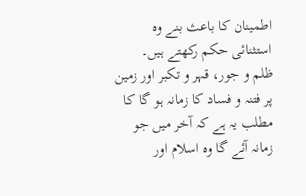اطمینان کا باعث بنے وہ استثنائی حکم رکھتے ہیں۔
ظلم و جور، قہر و تکبر اور زمین پر فتنہ و فساد کا زمانہ ہو گا کا مطلب یہ ہے کہ آخر میں جو زمانہ آئے گا وہ اسلام اور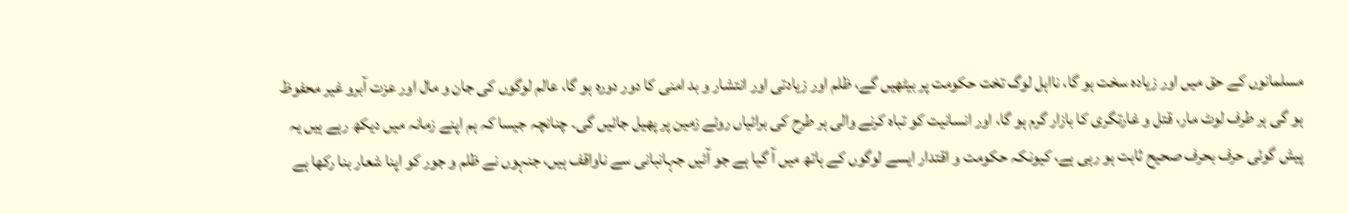مسلمانوں کے حق میں اور زیادہ سخت ہو گا، نااہل لوگ تخت حکومت پر بیٹھیں گے، ظلم اور زیادتی اور انتشار و بد امنی کا دور دورہ ہو گا، عالم لوگوں کی جان و مال اور عزت آبرو غیر محفوظ ہو گی ہر طرف لوٹ مار، قتل و غارتگری کا بازار گرم ہو گا، اور انسانیت کو تباہ کرنے والی ہر طرح کی برائیاں روئے زمین پر پھیل جائیں گی۔ چنانچہ جیسا کہ ہم اپنے زمانہ میں دیکھ رہے ہیں یہ پیش گوئی حرف بحرف صحیح ثابت ہو رہی ہے، کیونکہ حکومت و اقتدار ایسے لوگوں کے ہاتھ میں آ گیا ہے جو آئیں جہانبانی سے ناواقف ہیں، جنہوں نے ظلم و جور کو اپنا شعار بنا رکھا ہے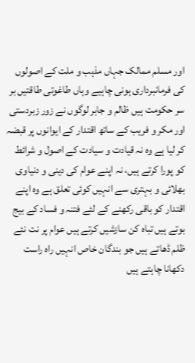اور مسلم ممالک جہاں مذہب و ملت کے اصولوں کی فرمانبرداری ہونی چاہیے وہاں طاغوتی طاقتیں بر سر حکومت ہیں ظالم و جابر لوگوں نے زور زبردستی اور مکر و فریب کے ساتھ اقتدار کے ایوانوں پر قبضہ کر لیا ہے وہ نہ قیادت و سیادت کے اصول و شرائط کو پورا کرتے ہیں، نہ اپنے عوام کی دینی و دنیاوی بھلائی و بہتری سے انہیں کوئی تعلق ہے وہ اپنے اقتدار کو باقی رکھنے کے لئے فتنہ و فساد کے بیج بوتے ہیں تباہ کن سازشیں کرتے ہیں عوام پر نت نئے ظلم ڈھاتے ہیں جو بندگان خاص انہیں راہ راست دکھانا چاہتے ہیں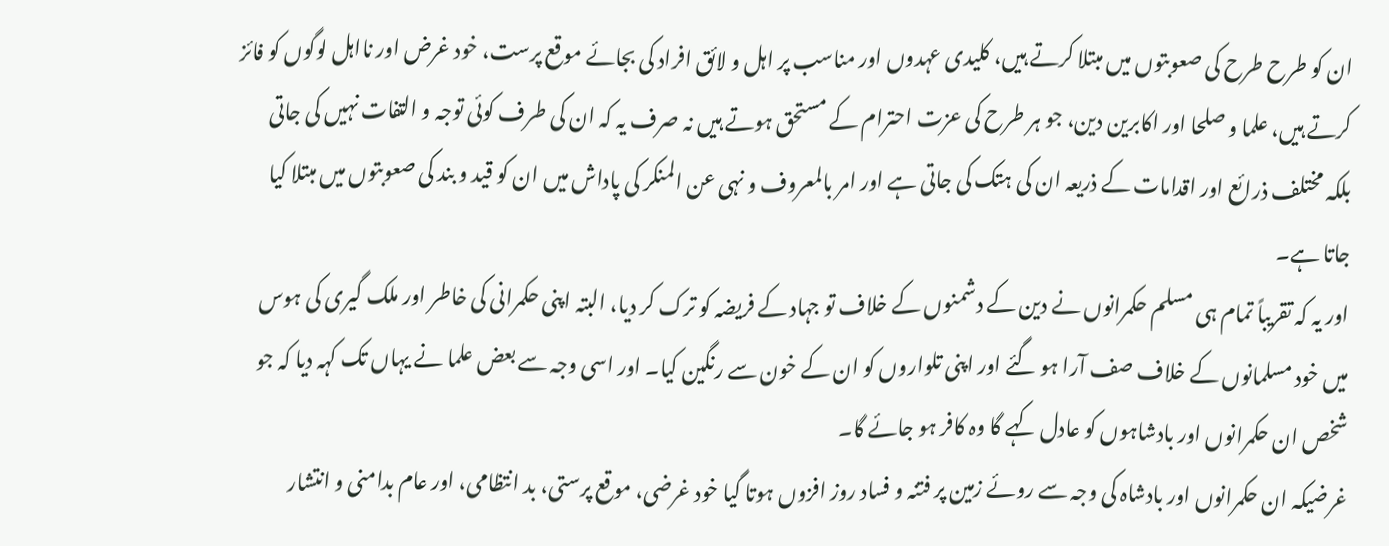ان کو طرح طرح کی صعوبتوں میں مبتلا کرتے ہیں، کلیدی عہدوں اور مناسب پر اہل و لائق افراد کی بجائے موقع پرست، خود غرض اور نااہل لوگوں کو فائز کرتے ہیں، علما و صلحا اور اکابرین دین، جو ہر طرح کی عزت احترام کے مستحق ہوتے ہیں نہ صرف یہ کہ ان کی طرف کوئی توجہ و التفات نہیں کی جاتی بلکہ مختلف ذرائع اور اقدامات کے ذریعہ ان کی ہتک کی جاتی ہے اور امر بالمعروف و نہی عن المنکر کی پاداش میں ان کو قید و بند کی صعوبتوں میں مبتلا کیا جاتا ہے۔
اور یہ کہ تقریباً تمام ہی مسلم حکمرانوں نے دین کے دشمنوں کے خلاف تو جہاد کے فریضہ کو ترک کر دیا، البتہ اپنی حکمرانی کی خاطر اور ملک گیری کی ہوس میں خود مسلمانوں کے خلاف صف آرا ہو گئے اور اپنی تلواروں کو ان کے خون سے رنگین کیا۔ اور اسی وجہ سے بعض علما نے یہاں تک کہہ دیا کہ جو شخص ان حکمرانوں اور بادشاہوں کو عادل کہے گا وہ کافر ہو جائے گا۔
غرضیکہ ان حکمرانوں اور بادشاہ کی وجہ سے روئے زمین پر فتنہ و فساد روز افزوں ہوتا گیا خود غرضی، موقع پرستی، بد انتظامی، اور عام بدامنی و انتشار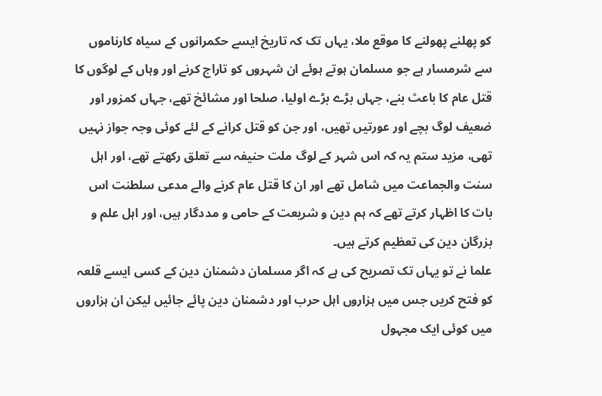کو پھلنے پھولنے کا موقع ملا، یہاں تک کہ تاریخ ایسے حکمرانوں کے سیاہ کارناموں سے شرمسار ہے جو مسلمان ہوتے ہوئے ان شہروں کو تاراج کرنے اور وہاں کے لوگوں کا قتل عام کا باعث بنے، جہاں بڑے بڑے اولیا، صلحا اور مشائخ تھے، جہاں کمزور اور ضعیف لوگ بچے اور عورتیں تھیں، اور جن کو قتل کرانے کے لئے کوئی وجہ جواز نہیں تھی، مزید ستم یہ کہ اس شہر کے لوگ ملت حنیفہ سے تعلق رکھتے تھے، اور اہل سنت والجماعت میں شامل تھے اور ان کا قتل عام کرنے والے مدعی سلطنت اس بات کا اظہار کرتے تھے کہ ہم دین و شریعت کے حامی و مددگار ہیں، اور اہل علم و بزرگان دین کی تعظیم کرتے ہیں۔
علما نے تو یہاں تک تصریح کی ہے کہ اگر مسلمان دشمنان دین کے کسی ایسے قلعہ کو فتح کریں جس میں ہزاروں اہل حرب اور دشمنان دین پائے جائیں لیکن ان ہزاروں میں کوئی ایک مجہول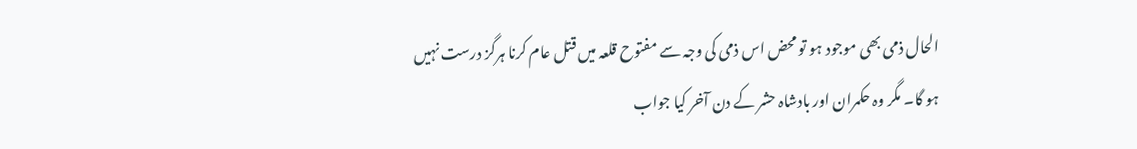الحال ذمی بھی موجود ہو تو محض اس ذمی کی وجہ سے مفتوح قلعہ میں قتل عام کرنا ہرگز درست نہیں ہو گا۔ مگر وہ حکمران اور بادشاہ حشر کے دن آخر کیا جواب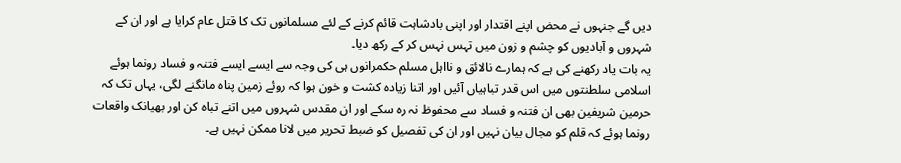دیں گے جنہوں نے محض اپنے اقتدار اور اپنی بادشاہت قائم کرنے کے لئے مسلمانوں تک کا قتل عام کرایا ہے اور ان کے شہروں و آبادیوں کو چشم و زون میں تہس نہس کر کے رکھ دیا۔
یہ بات یاد رکھنے کی ہے کہ ہمارے نالائق و نااہل مسلم حکمرانوں ہی کی وجہ سے ایسے ایسے فتنہ و فساد رونما ہوئے اسلامی سلطنتوں میں اس قدر تباہیاں آئیں اور اتنا زیادہ کشت و خون ہوا کہ روئے زمین پناہ مانگنے لگی، یہاں تک کہ حرمین شریفین بھی ان فتنہ و فساد سے محفوظ نہ رہ سکے اور ان مقدس شہروں میں اتنے تباہ کن اور بھیانک واقعات رونما ہوئے کہ قلم کو مجال بیان نہیں اور ان کی تفصیل کو ضبط تحریر میں لانا ممکن نہیں ہے۔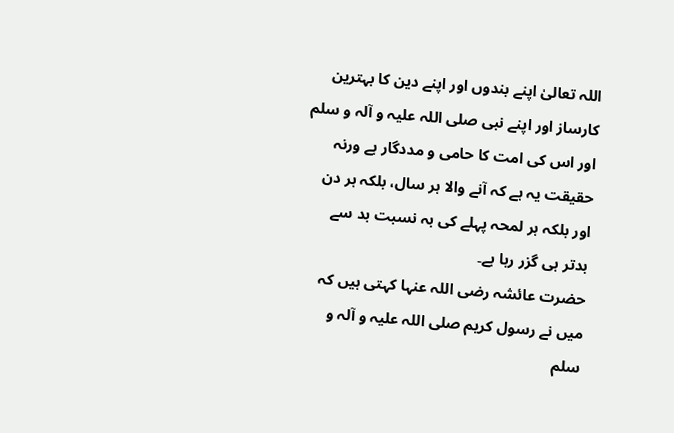اللہ تعالیٰ اپنے بندوں اور اپنے دین کا بہترین کارساز اور اپنے نبی صلی اللہ علیہ و آلہ و سلم اور اس کی امت کا حامی و مددگار ہے ورنہ حقیقت یہ ہے کہ آنے والا ہر سال، بلکہ ہر دن اور بلکہ ہر لمحہ پہلے کی بہ نسبت بد سے بدتر ہی گزر رہا ہے۔
حضرت عائشہ رضی اللہ عنہا کہتی ہیں کہ میں نے رسول کریم صلی اللہ علیہ و آلہ و سلم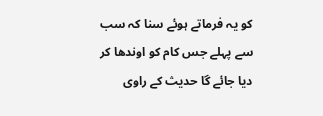کو یہ فرماتے ہوئے سنا کہ سب سے پہلے جس کام کو اوندھا کر دیا جائے گا حدیث کے راوی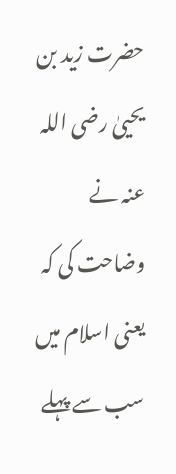حضرت زید بن یحییٰ رضی اللہ عنہ نے وضاحت کی کہ یعنی اسلام میں سب سے پہلے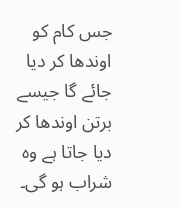جس کام کو اوندھا کر دیا جائے گا جیسے برتن اوندھا کر دیا جاتا ہے وہ شراب ہو گی۔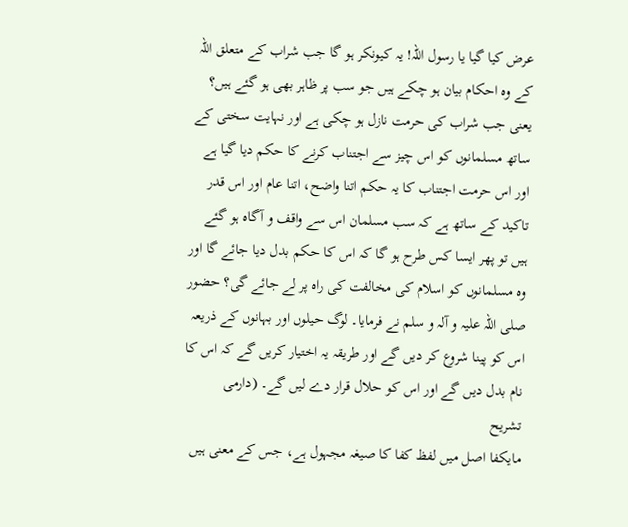عرض کیا گیا یا رسول اللہ! یہ کیونکر ہو گا جب شراب کے متعلق اللہ کے وہ احکام بیان ہو چکے ہیں جو سب پر ظاہر بھی ہو گئے ہیں؟ یعنی جب شراب کی حرمت نازل ہو چکی ہے اور نہایت سختی کے ساتھ مسلمانوں کو اس چیز سے اجتناب کرنے کا حکم دیا گیا ہے اور اس حرمت اجتناب کا یہ حکم اتنا واضح، اتنا عام اور اس قدر تاکید کے ساتھ ہے کہ سب مسلمان اس سے واقف و آگاہ ہو گئے ہیں تو پھر ایسا کس طرح ہو گا کہ اس کا حکم بدل دیا جائے گا اور وہ مسلمانوں کو اسلام کی مخالفت کی راہ پر لے جائے گی؟ حضور صلی اللہ علیہ و آلہ و سلم نے فرمایا۔ لوگ حیلوں اور بہانوں کے ذریعہ اس کو پینا شروع کر دیں گے اور طریقہ یہ اختیار کریں گے کہ اس کا نام بدل دیں گے اور اس کو حلال قرار دے لیں گے۔ (دارمی
تشریح
مایکفا اصل میں لفظ کفا کا صیغہ مجہول ہے، جس کے معنی ہیں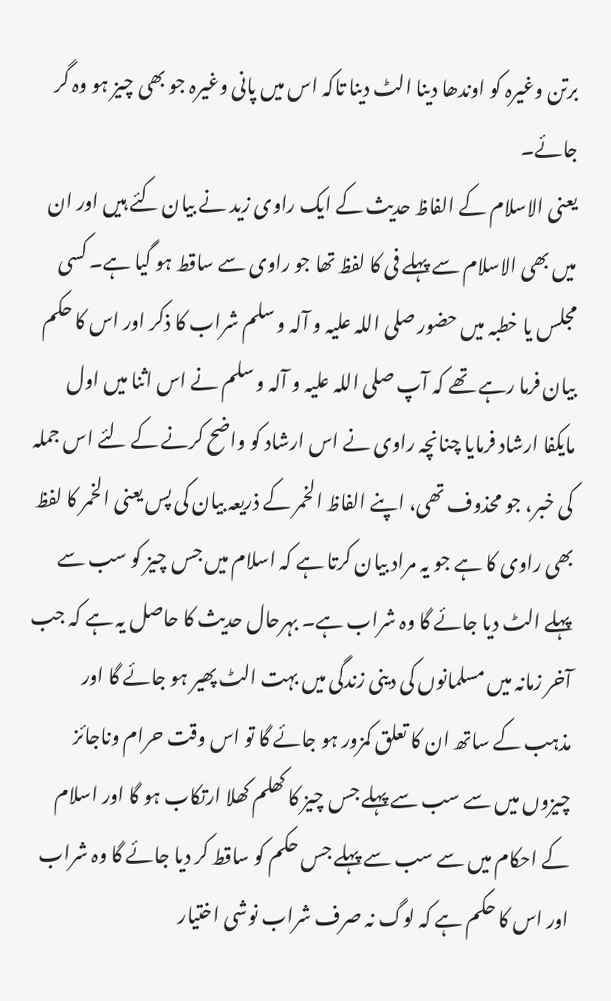برتن وغیرہ کو اوندھا دینا الٹ دینا تاکہ اس میں پانی وغیرہ جو بھی چیز ہو وہ گر جائے۔
یعنی الاسلام کے الفاظ حدیث کے ایک راوی زید نے بیان کئے ہیں اور ان میں بھی الاسلام سے پہلے فی کا لفظ تھا جو راوی سے ساقط ہو گیا ہے۔ کسی مجلس یا خطبہ میں حضور صلی اللہ علیہ و آلہ و سلم شراب کا ذکر اور اس کا حکم بیان فرما رہے تھے کہ آپ صلی اللہ علیہ و آلہ و سلم نے اس اثنا میں اول مایکفا ارشاد فرمایا چنانچہ راوی نے اس ارشاد کو واضح کرنے کے لئے اس جملہ کی خبر، جو محذوف تھی، اپنے الفاظ الخمر کے ذریعہ بیان کی پس یعنی الخمر کا لفظ بھی راوی کا ہے جو یہ مراد بیان کرتا ہے کہ اسلام میں جس چیز کو سب سے پہلے الٹ دیا جائے گا وہ شراب ہے۔ بہرحال حدیث کا حاصل یہ ہے کہ جب آخر زمانہ میں مسلمانوں کی دینی زندگی میں بہت الٹ پھیر ہو جائے گا اور مذہب کے ساتھ ان کا تعلق کمزور ہو جائے گا تو اس وقت حرام وناجائز چیزوں میں سے سب سے پہلے جس چیز کا کھلم کھلا ارتکاب ہو گا اور اسلام کے احکام میں سے سب سے پہلے جس حکم کو ساقط کر دیا جائے گا وہ شراب اور اس کا حکم ہے کہ لوگ نہ صرف شراب نوشی اختیار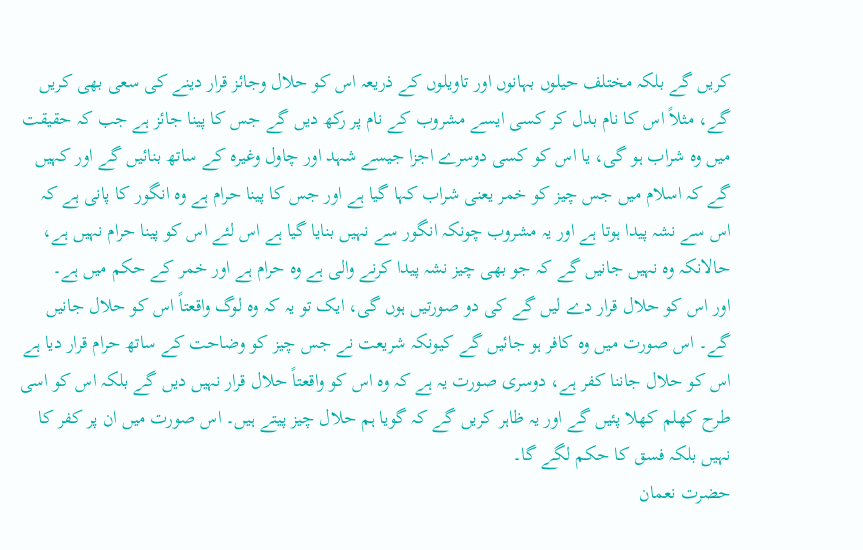کریں گے بلکہ مختلف حیلوں بہانوں اور تاویلوں کے ذریعہ اس کو حلال وجائز قرار دینے کی سعی بھی کریں گے، مثلاً اس کا نام بدل کر کسی ایسے مشروب کے نام پر رکھ دیں گے جس کا پینا جائز ہے جب کہ حقیقت میں وہ شراب ہو گی، یا اس کو کسی دوسرے اجزا جیسے شہد اور چاول وغیرہ کے ساتھ بنائیں گے اور کہیں گے کہ اسلام میں جس چیز کو خمر یعنی شراب کہا گیا ہے اور جس کا پینا حرام ہے وہ انگور کا پانی ہے کہ اس سے نشہ پیدا ہوتا ہے اور یہ مشروب چونکہ انگور سے نہیں بنایا گیا ہے اس لئے اس کو پینا حرام نہیں ہے، حالانکہ وہ نہیں جانیں گے کہ جو بھی چیز نشہ پیدا کرنے والی ہے وہ حرام ہے اور خمر کے حکم میں ہے۔
اور اس کو حلال قرار دے لیں گے کی دو صورتیں ہوں گی، ایک تو یہ کہ وہ لوگ واقعتاً اس کو حلال جانیں گے۔ اس صورت میں وہ کافر ہو جائیں گے کیونکہ شریعت نے جس چیز کو وضاحت کے ساتھ حرام قرار دیا ہے اس کو حلال جاننا کفر ہے، دوسری صورت یہ ہے کہ وہ اس کو واقعتاً حلال قرار نہیں دیں گے بلکہ اس کو اسی طرح کھلم کھلا پئیں گے اور یہ ظاہر کریں گے کہ گویا ہم حلال چیز پیتے ہیں۔ اس صورت میں ان پر کفر کا نہیں بلکہ فسق کا حکم لگے گا۔
حضرت نعمان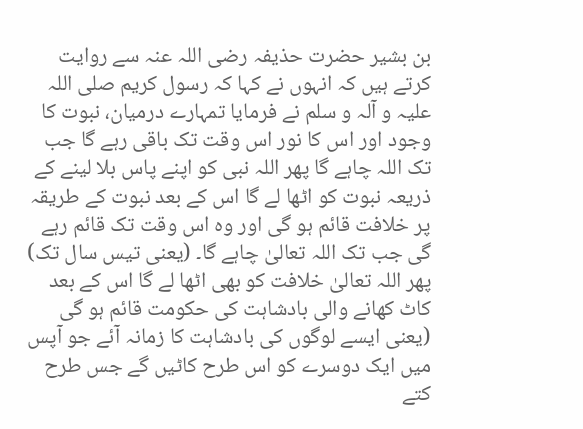بن بشیر حضرت حذیفہ رضی اللہ عنہ سے روایت کرتے ہیں کہ انہوں نے کہا کہ رسول کریم صلی اللہ علیہ و آلہ و سلم نے فرمایا تمہارے درمیان، نبوت کا وجود اور اس کا نور اس وقت تک باقی رہے گا جب تک اللہ چاہے گا پھر اللہ نبی کو اپنے پاس بلا لینے کے ذریعہ نبوت کو اٹھا لے گا اس کے بعد نبوت کے طریقہ پر خلافت قائم ہو گی اور وہ اس وقت تک قائم رہے گی جب تک اللہ تعالیٰ چاہے گا۔ (یعنی تیس سال تک) پھر اللہ تعالیٰ خلافت کو بھی اٹھا لے گا اس کے بعد کاٹ کھانے والی بادشاہت کی حکومت قائم ہو گی (یعنی ایسے لوگوں کی بادشاہت کا زمانہ آئے جو آپس میں ایک دوسرے کو اس طرح کاٹیں گے جس طرح کتے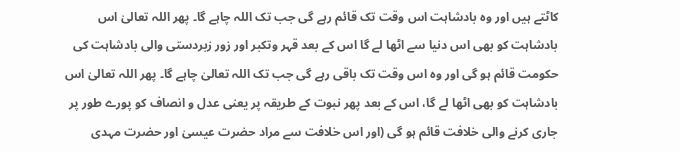کاٹتے ہیں اور وہ بادشاہت اس وقت تک قائم رہے گی جب تک اللہ چاہے گا۔ پھر اللہ تعالیٰ اس بادشاہت کو بھی اس دنیا سے اٹھا لے گا اس کے بعد قہر وتکبر اور زور زبردستی والی بادشاہت کی حکومت قائم ہو گی اور وہ اس وقت تک باقی رہے گی جب تک اللہ تعالیٰ چاہے گا۔ پھر اللہ تعالیٰ اس بادشاہت کو بھی اٹھا لے گا، اس کے بعد پھر نبوت کے طریقہ پر یعنی عدل و انصاف کو پورے طور پر جاری کرنے والی خلافت قائم ہو گی (اور اس خلافت سے مراد حضرت عیسیٰ اور حضرت مہدی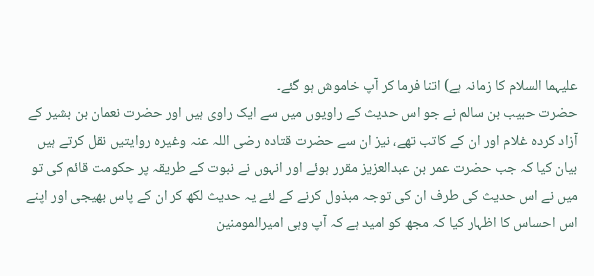علیہما السلام کا زمانہ ہے) اتنا فرما کر آپ خاموش ہو گئے۔
حضرت حبیب بن سالم نے جو اس حدیث کے راویوں میں سے ایک راوی ہیں اور حضرت نعمان بن بشیر کے آزاد کردہ غلام اور ان کے کاتب تھے، نیز ان سے حضرت قتادہ رضی اللہ عنہ وغیرہ روایتیں نقل کرتے ہیں بیان کیا کہ جب حضرت عمر بن عبدالعزیز مقرر ہوئے اور انہوں نے نبوت کے طریقہ پر حکومت قائم کی تو میں نے اس حدیث کی طرف ان کی توجہ مبذول کرنے کے لئے یہ حدیث لکھ کر ان کے پاس بھیجی اور اپنے اس احساس کا اظہار کیا کہ مجھ کو امید ہے کہ آپ وہی امیرالمومنین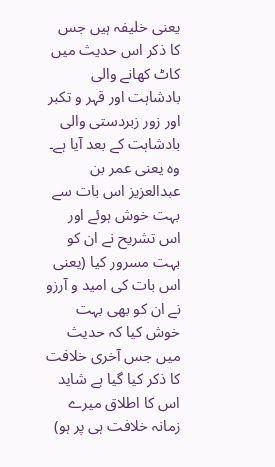یعنی خلیفہ ہیں جس کا ذکر اس حدیث میں کاٹ کھانے والی بادشاہت اور قہر و تکبر اور زور زبردستی والی بادشاہت کے بعد آیا ہے۔
وہ یعنی عمر بن عبدالعزیز اس بات سے بہت خوش ہوئے اور اس تشریح نے ان کو بہت مسرور کیا (یعنی اس بات کی امید و آرزو نے ان کو بھی بہت خوش کیا کہ حدیث میں جس آخری خلافت کا ذکر کیا گیا ہے شاید اس کا اطلاق میرے زمانہ خلافت ہی پر ہو)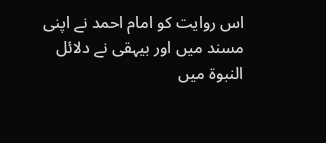اس روایت کو امام احمد نے اپنی مسند میں اور بیہقی نے دلائل النبوۃ میں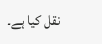نقل کیا ہے۔